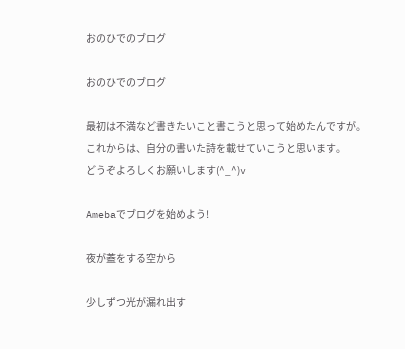おのひでのブログ

おのひでのブログ

最初は不満など書きたいこと書こうと思って始めたんですが。
これからは、自分の書いた詩を載せていこうと思います。
どうぞよろしくお願いします(^_^)v

Amebaでブログを始めよう!

夜が蓋をする空から

少しずつ光が漏れ出す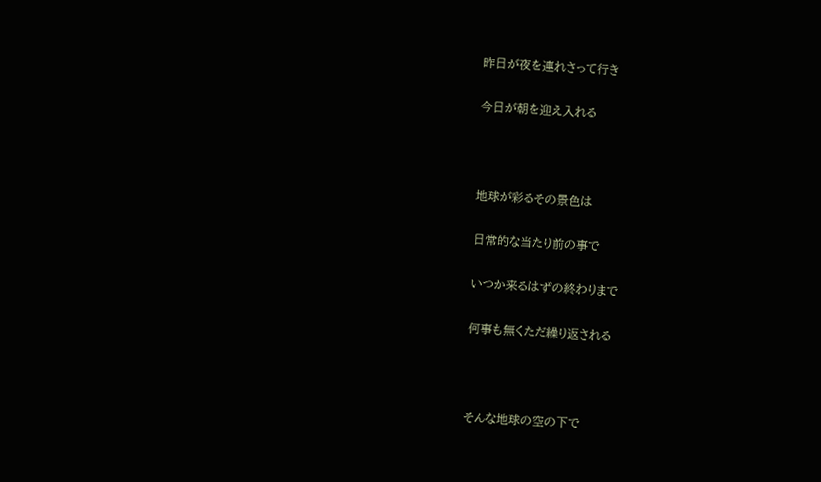昨日が夜を連れさって行き

今日が朝を迎え入れる



地球が彩るその景色は

日常的な当たり前の事で

いつか来るはずの終わりまで

何事も無くただ繰り返される



そんな地球の空の下で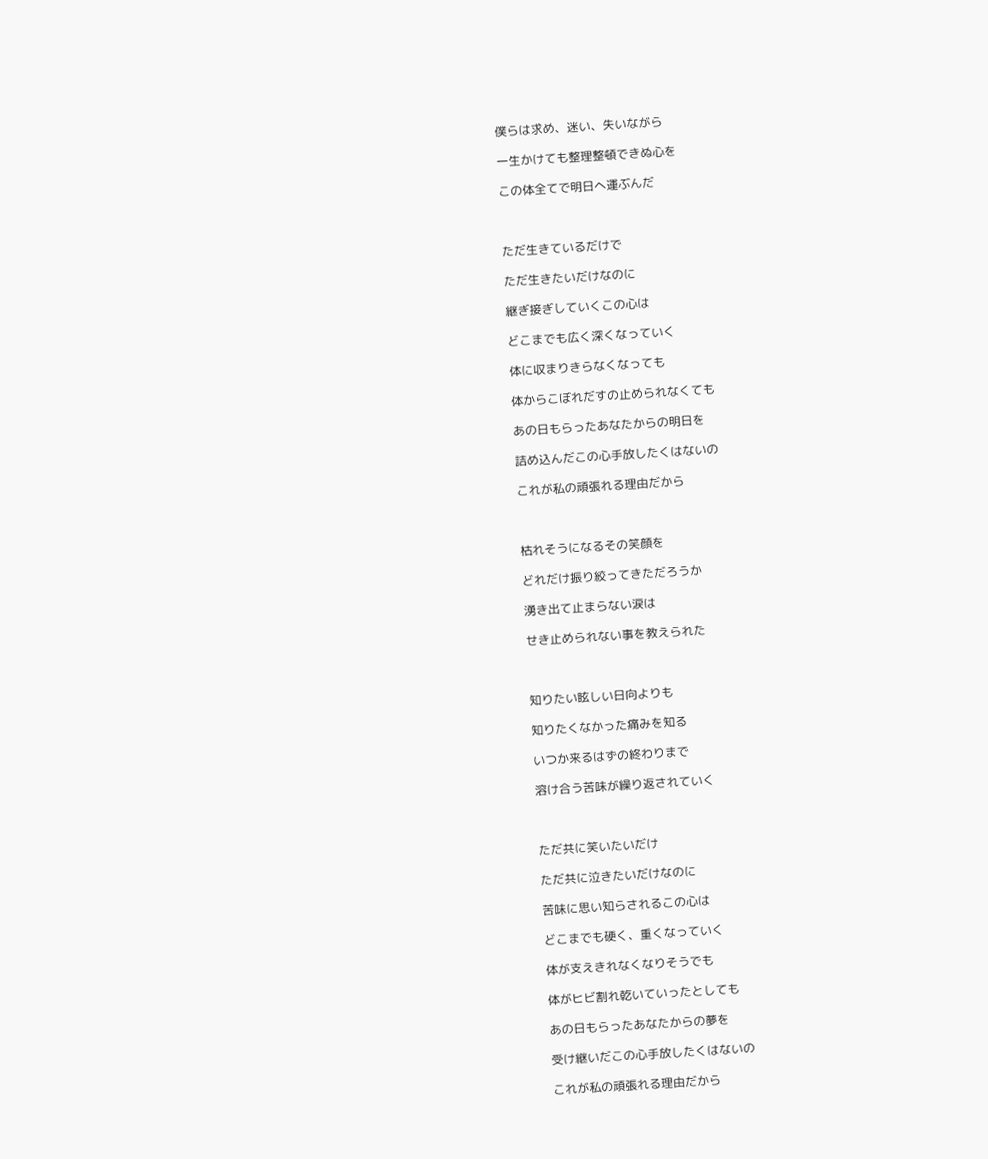僕らは求め、迷い、失いながら

一生かけても整理整頓できぬ心を

この体全てで明日へ運ぶんだ



ただ生きているだけで

ただ生きたいだけなのに

継ぎ接ぎしていくこの心は

どこまでも広く深くなっていく

体に収まりきらなくなっても

体からこぼれだすの止められなくても

あの日もらったあなたからの明日を

詰め込んだこの心手放したくはないの

これが私の頑張れる理由だから



枯れそうになるその笑顔を

どれだけ振り絞ってきただろうか

湧き出て止まらない涙は

せき止められない事を教えられた



知りたい眩しい日向よりも

知りたくなかった痛みを知る

いつか来るはずの終わりまで

溶け合う苦味が繰り返されていく



ただ共に笑いたいだけ

ただ共に泣きたいだけなのに

苦味に思い知らされるこの心は

どこまでも硬く、重くなっていく

体が支えきれなくなりそうでも

体がヒビ割れ乾いていったとしても

あの日もらったあなたからの夢を

受け継いだこの心手放したくはないの

これが私の頑張れる理由だから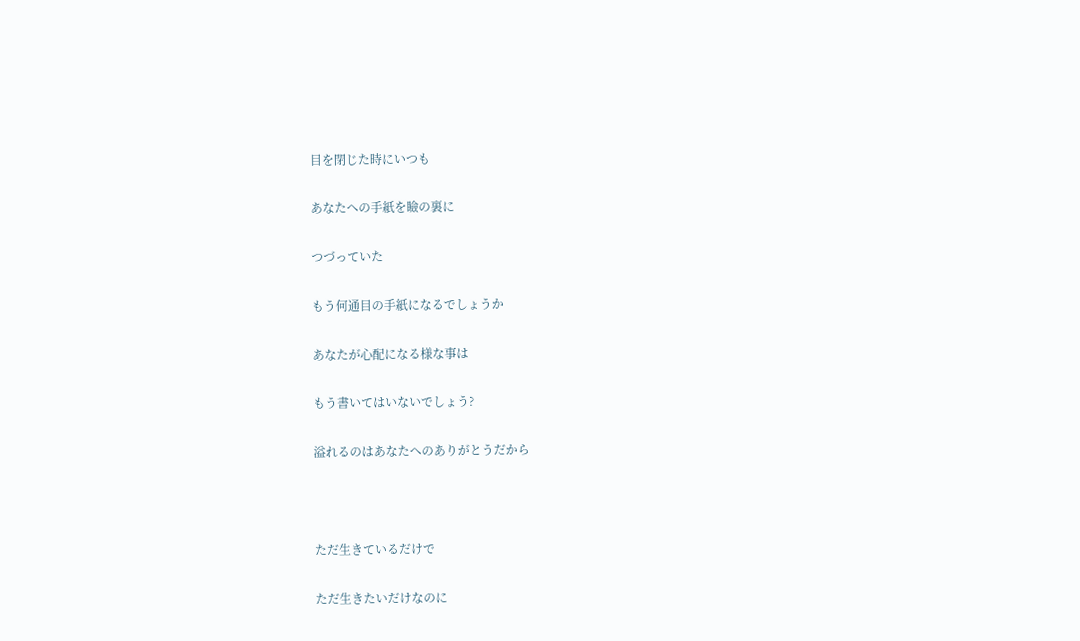目を閉じた時にいつも

あなたへの手紙を瞼の裏に

つづっていた

もう何通目の手紙になるでしょうか

あなたが心配になる様な事は

もう書いてはいないでしょう?

溢れるのはあなたへのありがとうだから



ただ生きているだけで

ただ生きたいだけなのに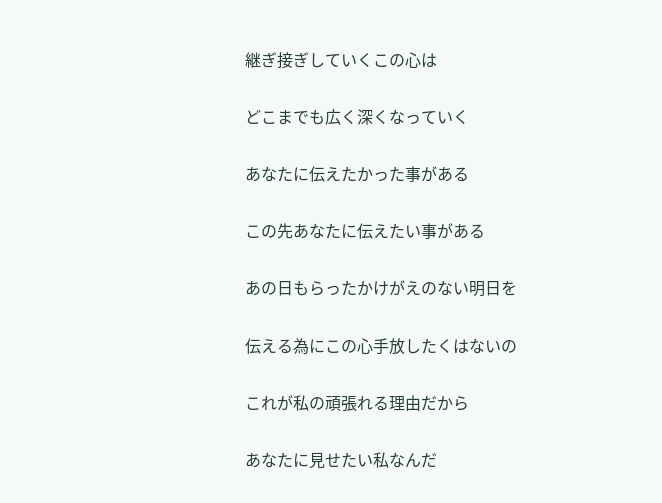継ぎ接ぎしていくこの心は

どこまでも広く深くなっていく

あなたに伝えたかった事がある

この先あなたに伝えたい事がある

あの日もらったかけがえのない明日を

伝える為にこの心手放したくはないの

これが私の頑張れる理由だから

あなたに見せたい私なんだ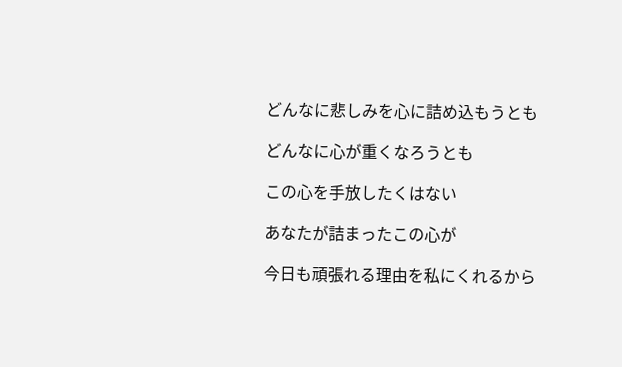どんなに悲しみを心に詰め込もうとも

どんなに心が重くなろうとも

この心を手放したくはない

あなたが詰まったこの心が

今日も頑張れる理由を私にくれるから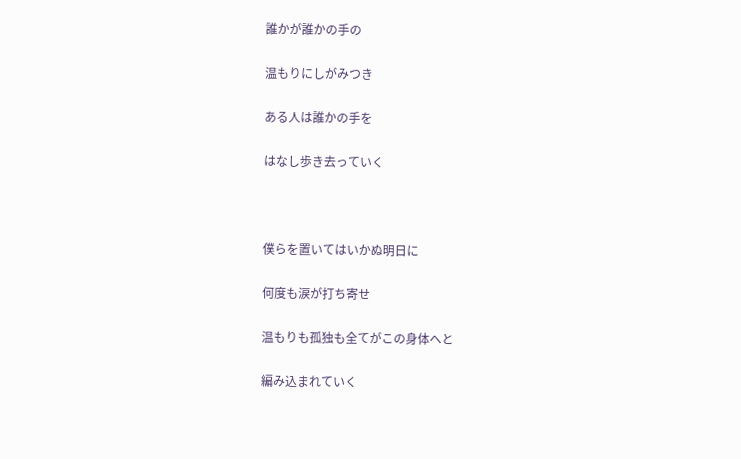誰かが誰かの手の

温もりにしがみつき

ある人は誰かの手を

はなし歩き去っていく



僕らを置いてはいかぬ明日に

何度も涙が打ち寄せ

温もりも孤独も全てがこの身体へと

編み込まれていく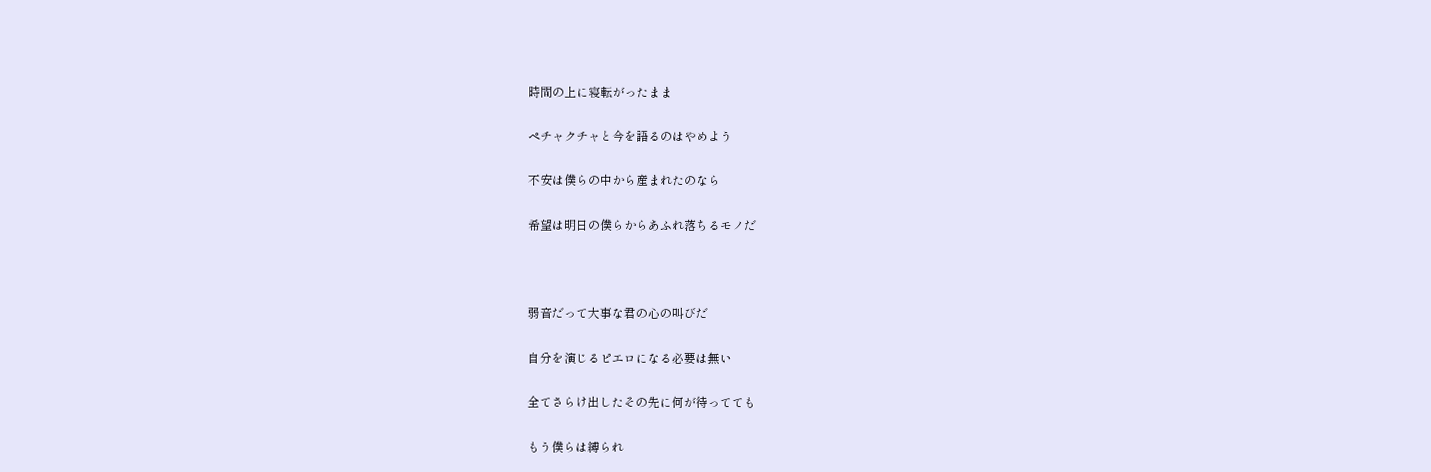時間の上に寝転がったまま

ペチャクチャと今を語るのはやめよう

不安は僕らの中から産まれたのなら

希望は明日の僕らからあふれ落ちるモノだ



弱音だって大事な君の心の叫びだ

自分を演じるピエロになる必要は無い

全てさらけ出したその先に何が待ってても

もう僕らは縛られ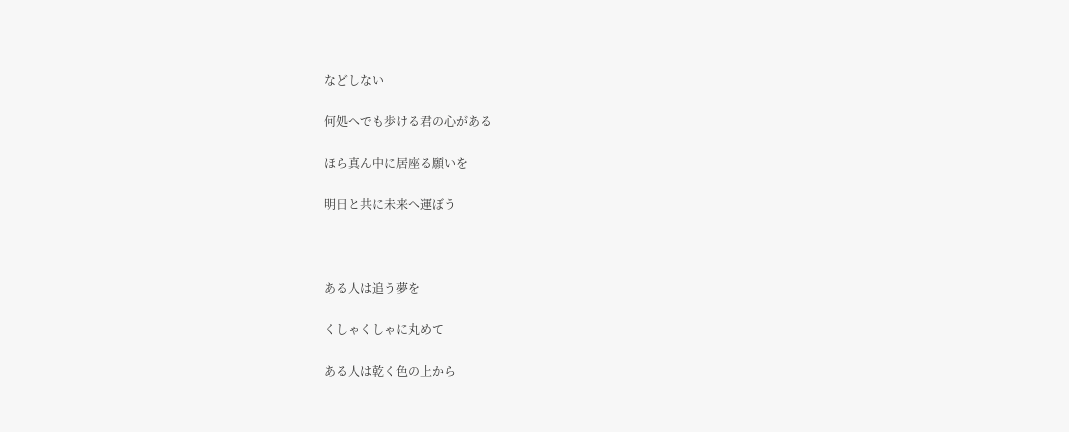などしない

何処へでも歩ける君の心がある

ほら真ん中に居座る願いを

明日と共に未来へ運ぼう



ある人は追う夢を

くしゃくしゃに丸めて

ある人は乾く色の上から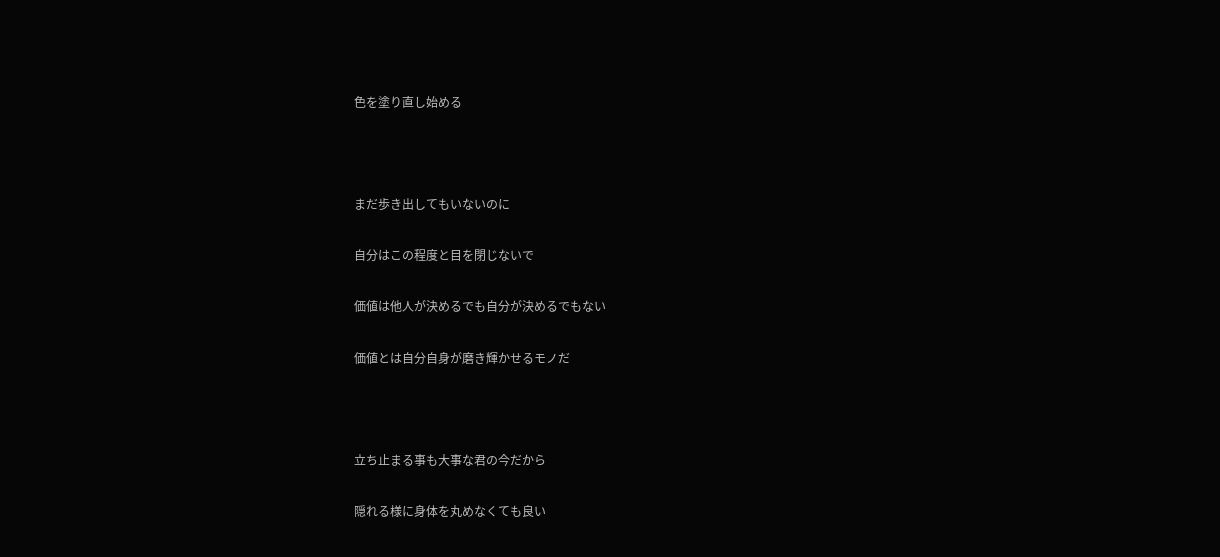色を塗り直し始める



まだ歩き出してもいないのに

自分はこの程度と目を閉じないで

価値は他人が決めるでも自分が決めるでもない

価値とは自分自身が磨き輝かせるモノだ



立ち止まる事も大事な君の今だから

隠れる様に身体を丸めなくても良い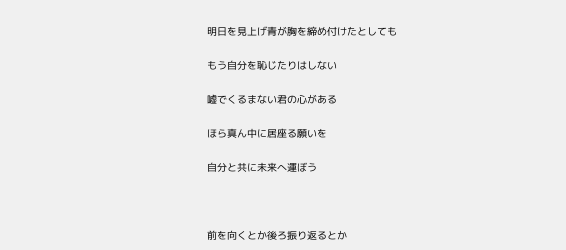明日を見上げ青が胸を締め付けたとしても

もう自分を恥じたりはしない

嘘でくるまない君の心がある

ほら真ん中に居座る願いを

自分と共に未来へ運ぼう



前を向くとか後ろ振り返るとか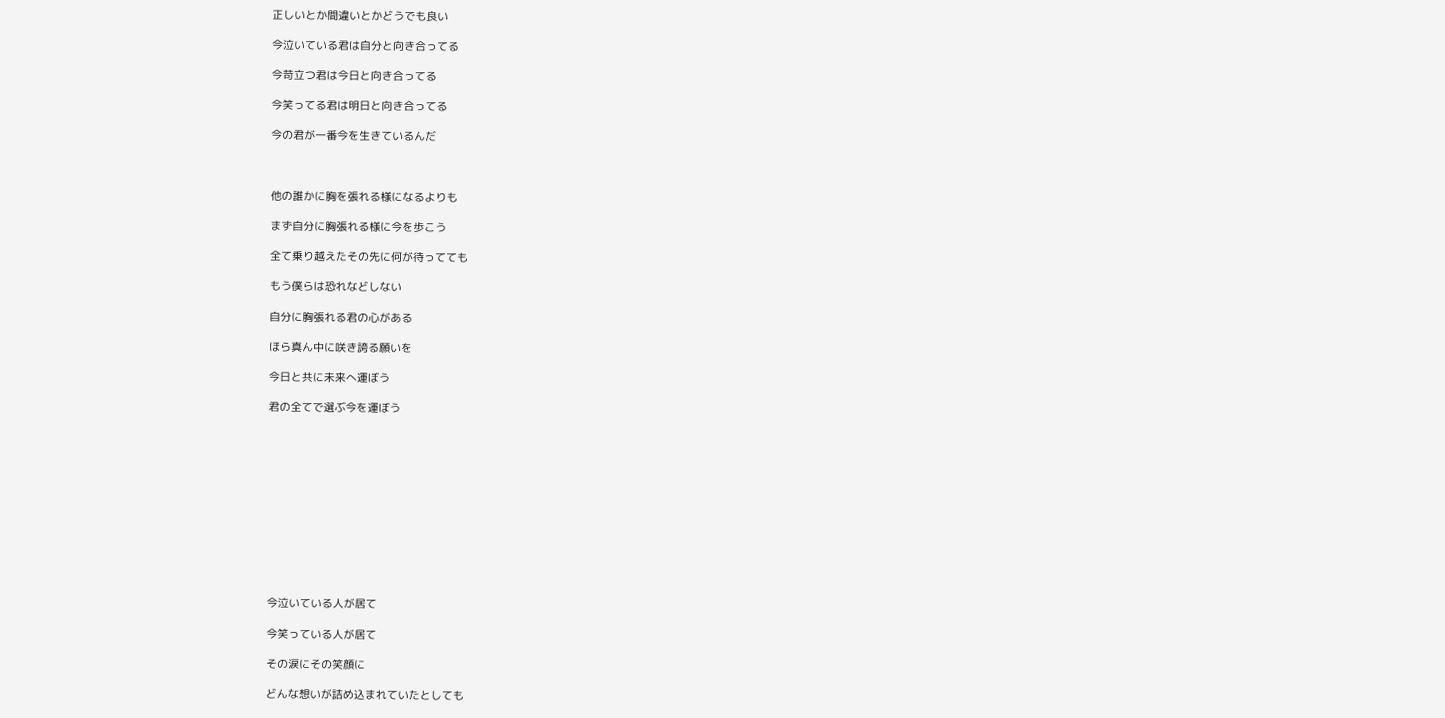正しいとか間違いとかどうでも良い

今泣いている君は自分と向き合ってる

今苛立つ君は今日と向き合ってる

今笑ってる君は明日と向き合ってる

今の君が一番今を生きているんだ



他の誰かに胸を張れる様になるよりも

まず自分に胸張れる様に今を歩こう

全て乗り越えたその先に何が待ってても

もう僕らは恐れなどしない

自分に胸張れる君の心がある

ほら真ん中に咲き誇る願いを

今日と共に未来へ運ぼう

君の全てで選ぶ今を運ぼう












今泣いている人が居て

今笑っている人が居て

その涙にその笑顔に

どんな想いが詰め込まれていたとしても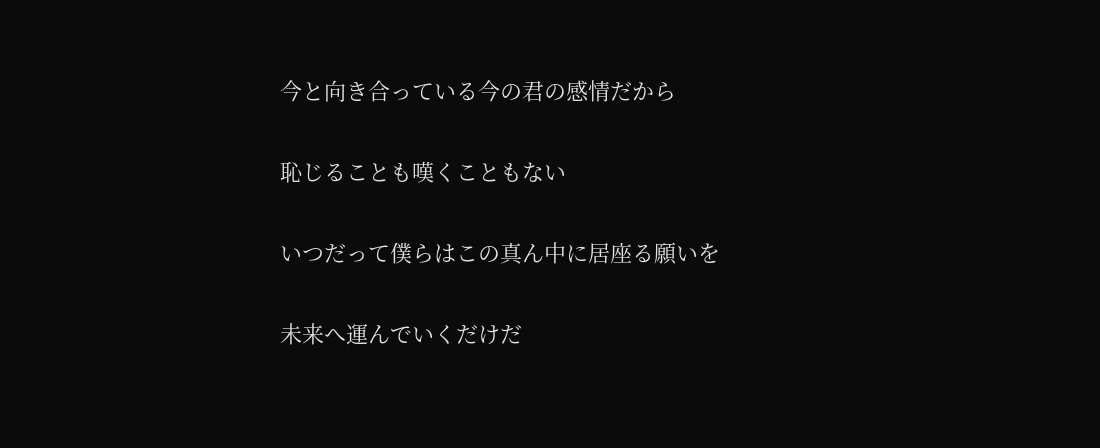今と向き合っている今の君の感情だから

恥じることも嘆くこともない

いつだって僕らはこの真ん中に居座る願いを

未来へ運んでいくだけだ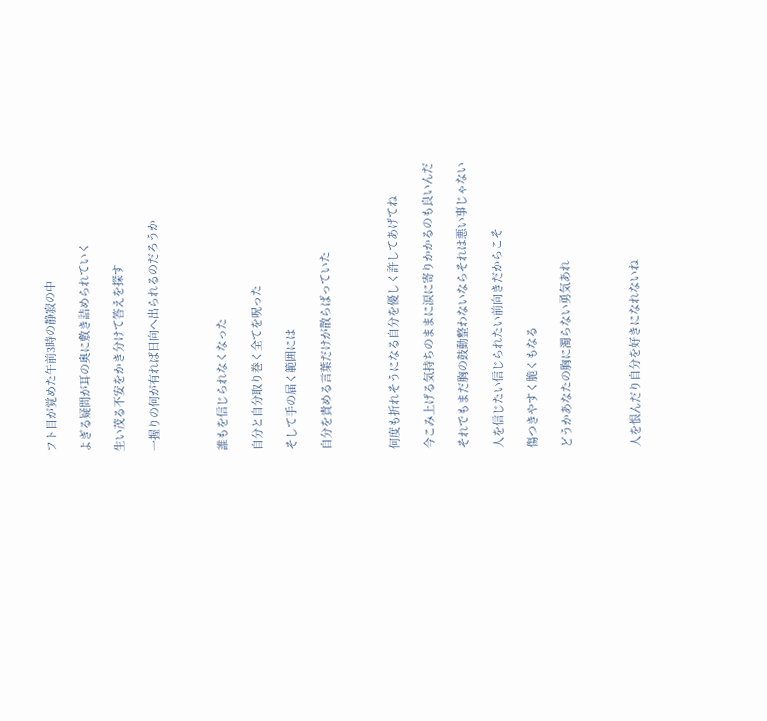フト目が覚めた午前3時の静寂の中

よぎる疑問が耳の奥に敷き詰められていく

生い茂る不安をかき分けて答えを探す

一握りの何が有れば日向へ出られるのだろうか



誰もを信じられなくなった

自分と自分取り巻く全てを呪った

そして手の届く範囲には

自分を責める言葉だけが散らばっていた



何度も折れそうになる自分を優しく許してあげてね

今こみ上げる気持ちのままに涙に寄りかかるのも良いんだ

それでもまだ胸の鼓動整わないならそれは悪い事じゃない

人を信じたい信じられたい前向きだからこそ

傷つきやすく脆くもなる

どうかあなたの胸に濁らない勇気あれ



人を恨んだり自分を好きになれないね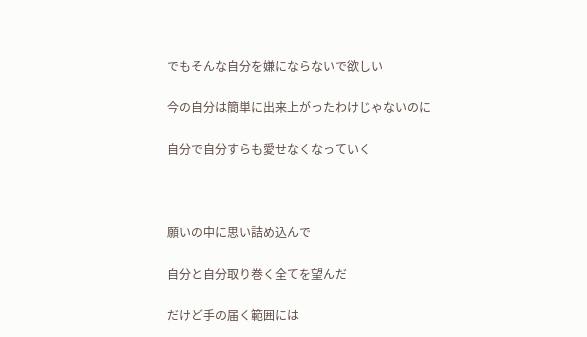でもそんな自分を嫌にならないで欲しい

今の自分は簡単に出来上がったわけじゃないのに

自分で自分すらも愛せなくなっていく



願いの中に思い詰め込んで

自分と自分取り巻く全てを望んだ

だけど手の届く範囲には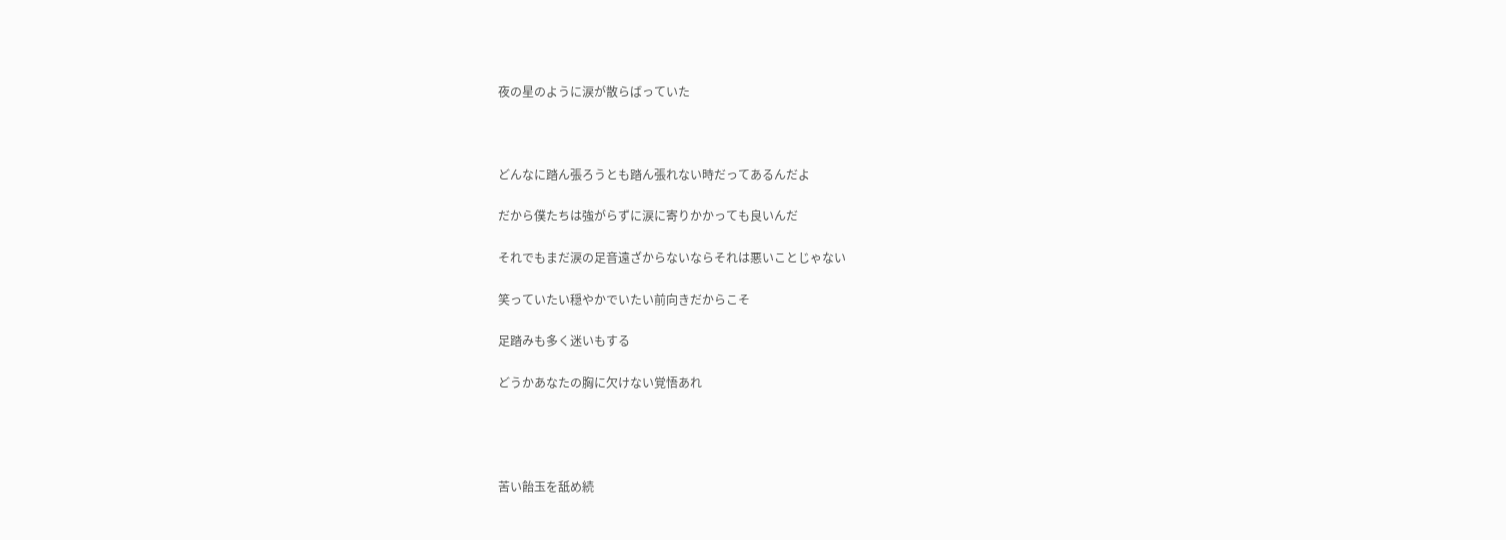夜の星のように涙が散らばっていた



どんなに踏ん張ろうとも踏ん張れない時だってあるんだよ

だから僕たちは強がらずに涙に寄りかかっても良いんだ

それでもまだ涙の足音遠ざからないならそれは悪いことじゃない

笑っていたい穏やかでいたい前向きだからこそ

足踏みも多く迷いもする

どうかあなたの胸に欠けない覚悟あれ




苦い飴玉を舐め続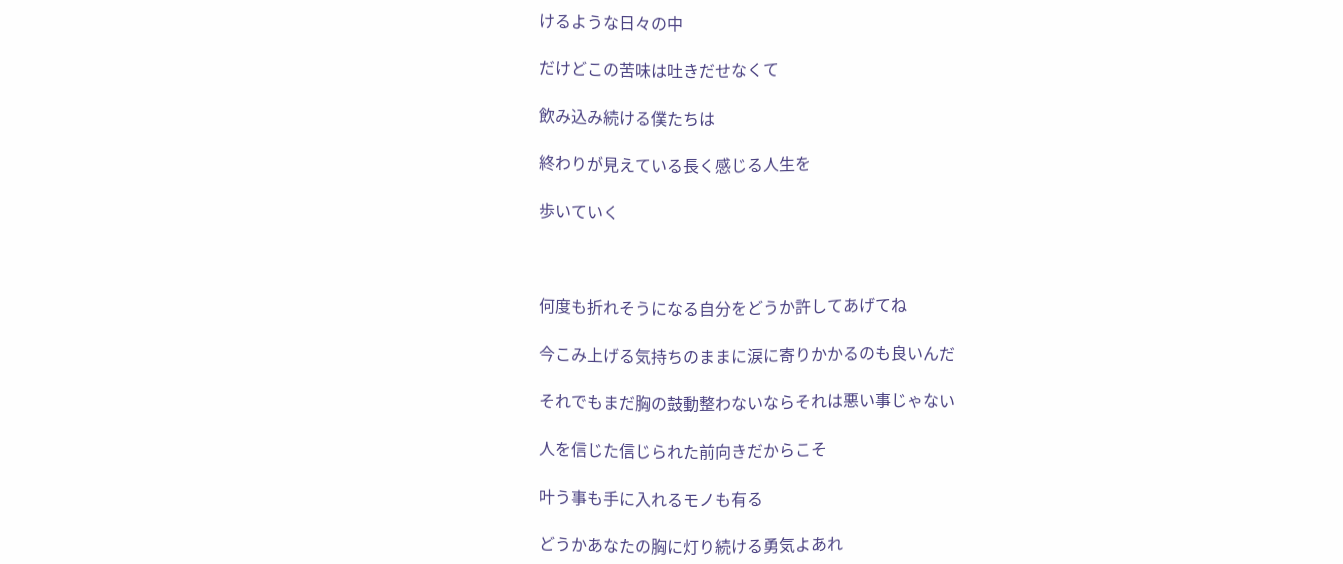けるような日々の中

だけどこの苦味は吐きだせなくて

飲み込み続ける僕たちは

終わりが見えている長く感じる人生を

歩いていく



何度も折れそうになる自分をどうか許してあげてね

今こみ上げる気持ちのままに涙に寄りかかるのも良いんだ

それでもまだ胸の鼓動整わないならそれは悪い事じゃない

人を信じた信じられた前向きだからこそ

叶う事も手に入れるモノも有る

どうかあなたの胸に灯り続ける勇気よあれ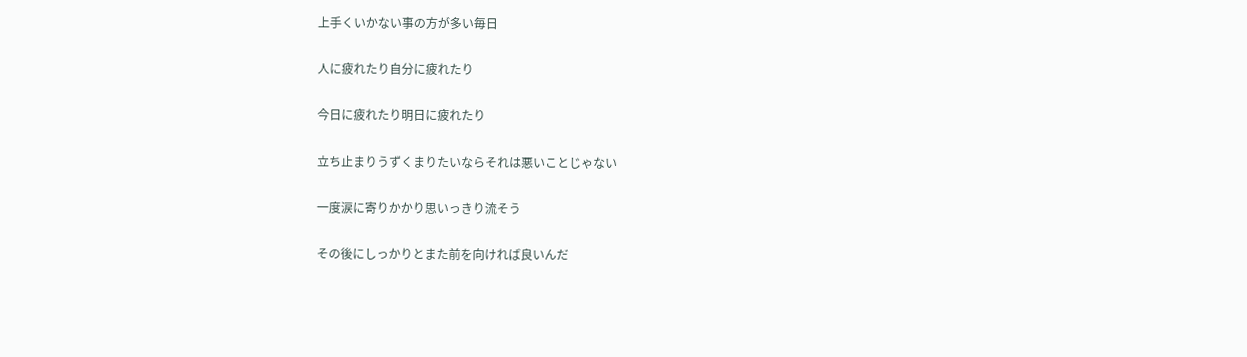上手くいかない事の方が多い毎日

人に疲れたり自分に疲れたり

今日に疲れたり明日に疲れたり

立ち止まりうずくまりたいならそれは悪いことじゃない

一度涙に寄りかかり思いっきり流そう

その後にしっかりとまた前を向ければ良いんだ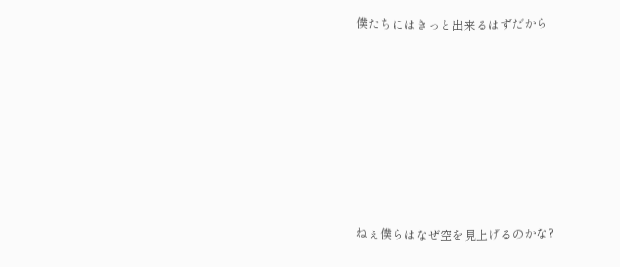僕たちにはきっと出来るはずだから








ねぇ僕らはなぜ空を見上げるのかな?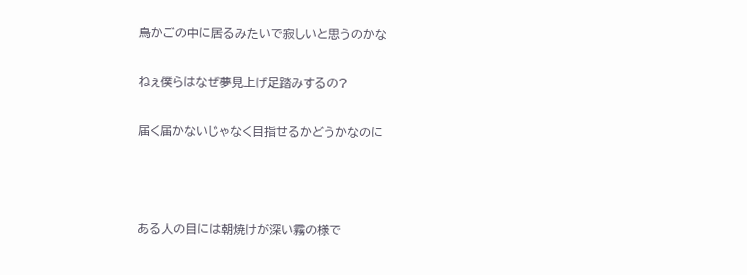鳥かごの中に居るみたいで寂しいと思うのかな

ねぇ僕らはなぜ夢見上げ足踏みするの?

届く届かないじゃなく目指せるかどうかなのに



ある人の目には朝焼けが深い霧の様で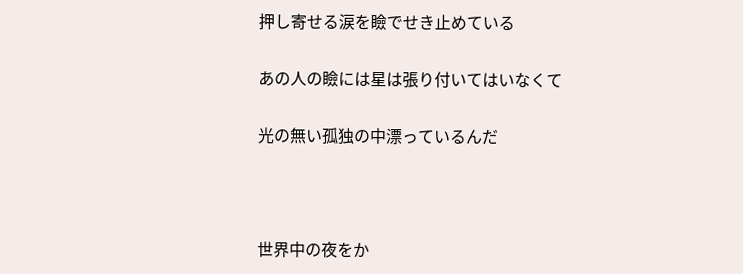押し寄せる涙を瞼でせき止めている

あの人の瞼には星は張り付いてはいなくて

光の無い孤独の中漂っているんだ



世界中の夜をか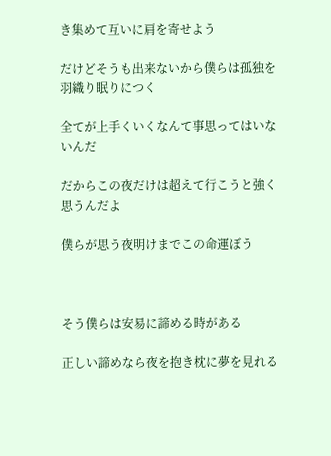き集めて互いに肩を寄せよう

だけどそうも出来ないから僕らは孤独を羽織り眠りにつく

全てが上手くいくなんて事思ってはいないんだ

だからこの夜だけは超えて行こうと強く思うんだよ

僕らが思う夜明けまでこの命運ぼう



そう僕らは安易に諦める時がある

正しい諦めなら夜を抱き枕に夢を見れる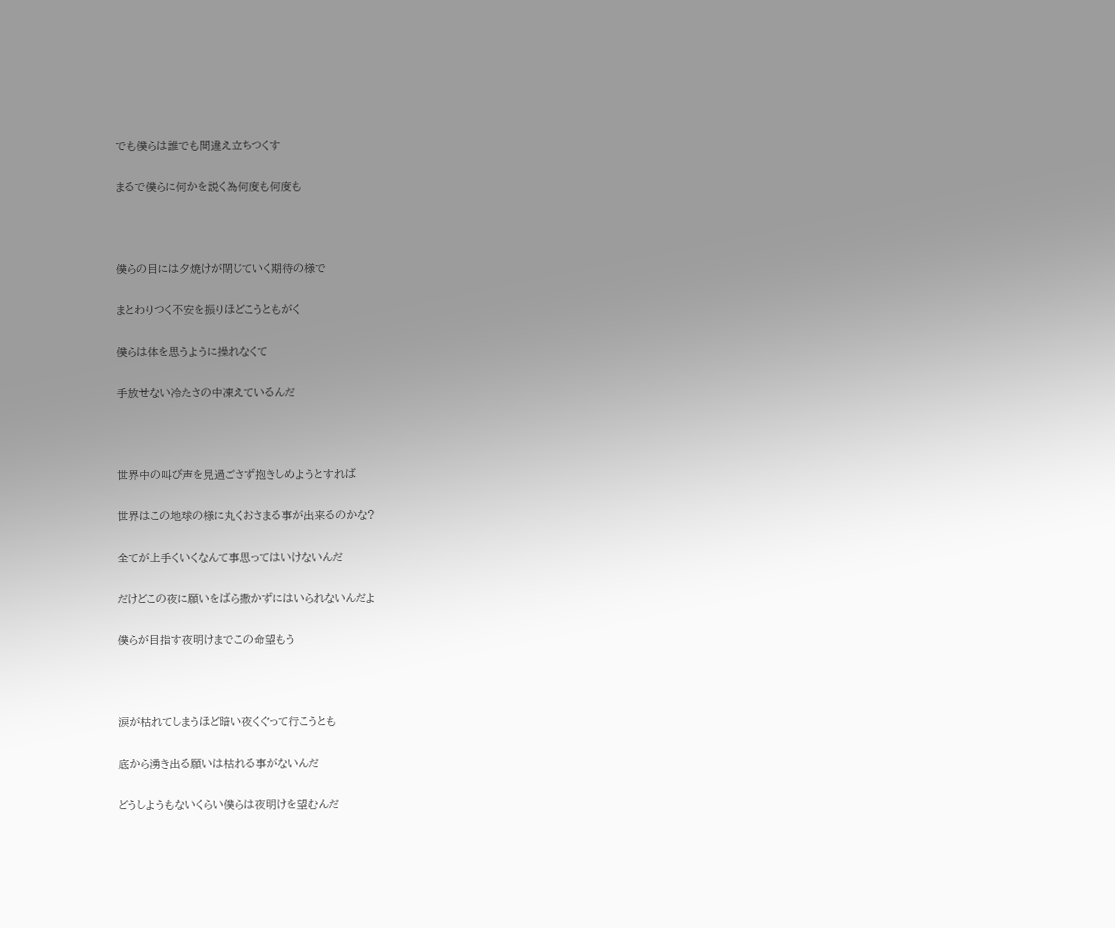でも僕らは誰でも間違え立ちつくす

まるで僕らに何かを説く為何度も何度も



僕らの目には夕焼けが閉じていく期待の様で

まとわりつく不安を振りほどこうともがく

僕らは体を思うように操れなくて

手放せない冷たさの中凍えているんだ



世界中の叫び声を見過ごさず抱きしめようとすれば

世界はこの地球の様に丸くおさまる事が出来るのかな?

全てが上手くいくなんて事思ってはいけないんだ

だけどこの夜に願いをばら撒かずにはいられないんだよ

僕らが目指す夜明けまでこの命望もう



涙が枯れてしまうほど暗い夜くぐって行こうとも

底から湧き出る願いは枯れる事がないんだ

どうしようもないくらい僕らは夜明けを望むんだ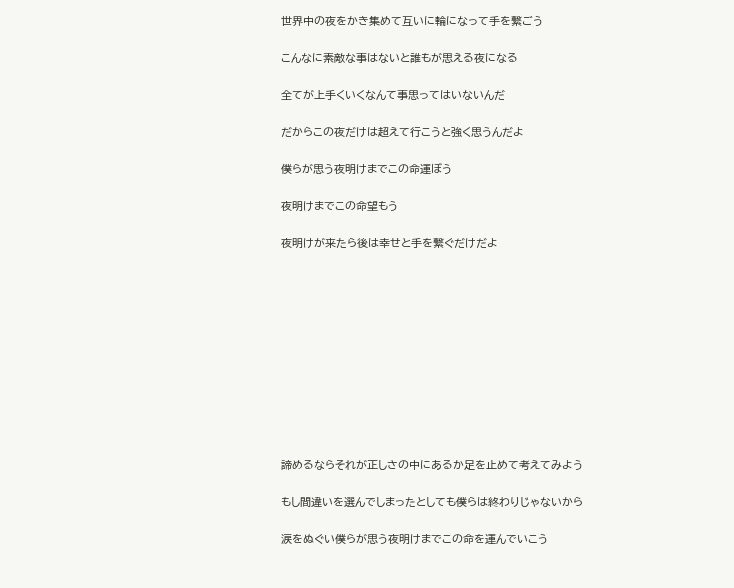世界中の夜をかき集めて互いに輪になって手を繋ごう

こんなに素敵な事はないと誰もが思える夜になる

全てが上手くいくなんて事思ってはいないんだ

だからこの夜だけは超えて行こうと強く思うんだよ

僕らが思う夜明けまでこの命運ぼう

夜明けまでこの命望もう

夜明けが来たら後は幸せと手を繋ぐだけだよ











諦めるならそれが正しさの中にあるか足を止めて考えてみよう

もし間違いを選んでしまったとしても僕らは終わりじゃないから

涙をぬぐい僕らが思う夜明けまでこの命を運んでいこう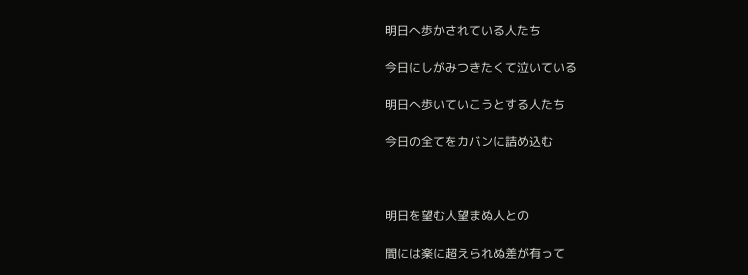明日へ歩かされている人たち

今日にしがみつきたくて泣いている

明日へ歩いていこうとする人たち

今日の全てをカバンに詰め込む



明日を望む人望まぬ人との

間には楽に超えられぬ差が有って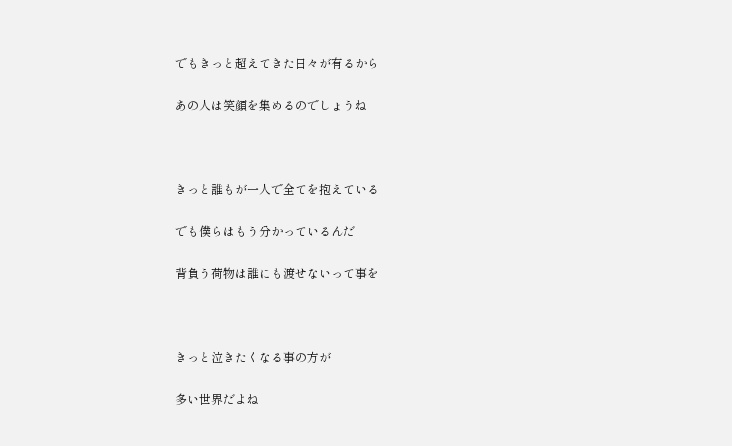でもきっと超えてきた日々が有るから

あの人は笑顔を集めるのでしょうね



きっと誰もが一人で全てを抱えている

でも僕らはもう分かっているんだ

背負う荷物は誰にも渡せないって事を



きっと泣きたくなる事の方が

多い世界だよね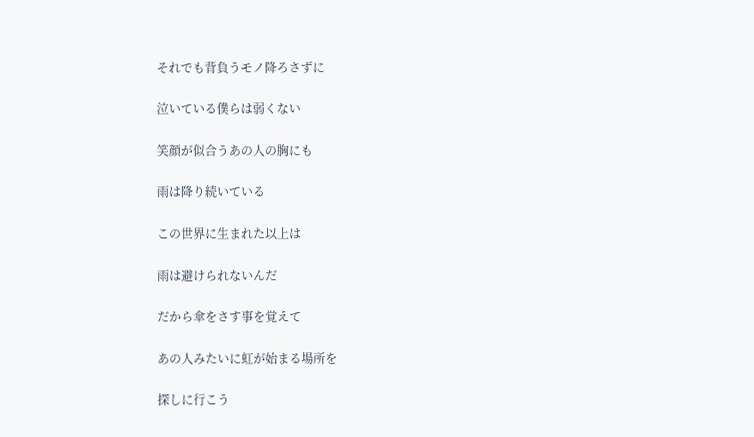それでも背負うモノ降ろさずに

泣いている僕らは弱くない

笑顔が似合うあの人の胸にも

雨は降り続いている

この世界に生まれた以上は

雨は避けられないんだ

だから傘をさす事を覚えて

あの人みたいに虹が始まる場所を

探しに行こう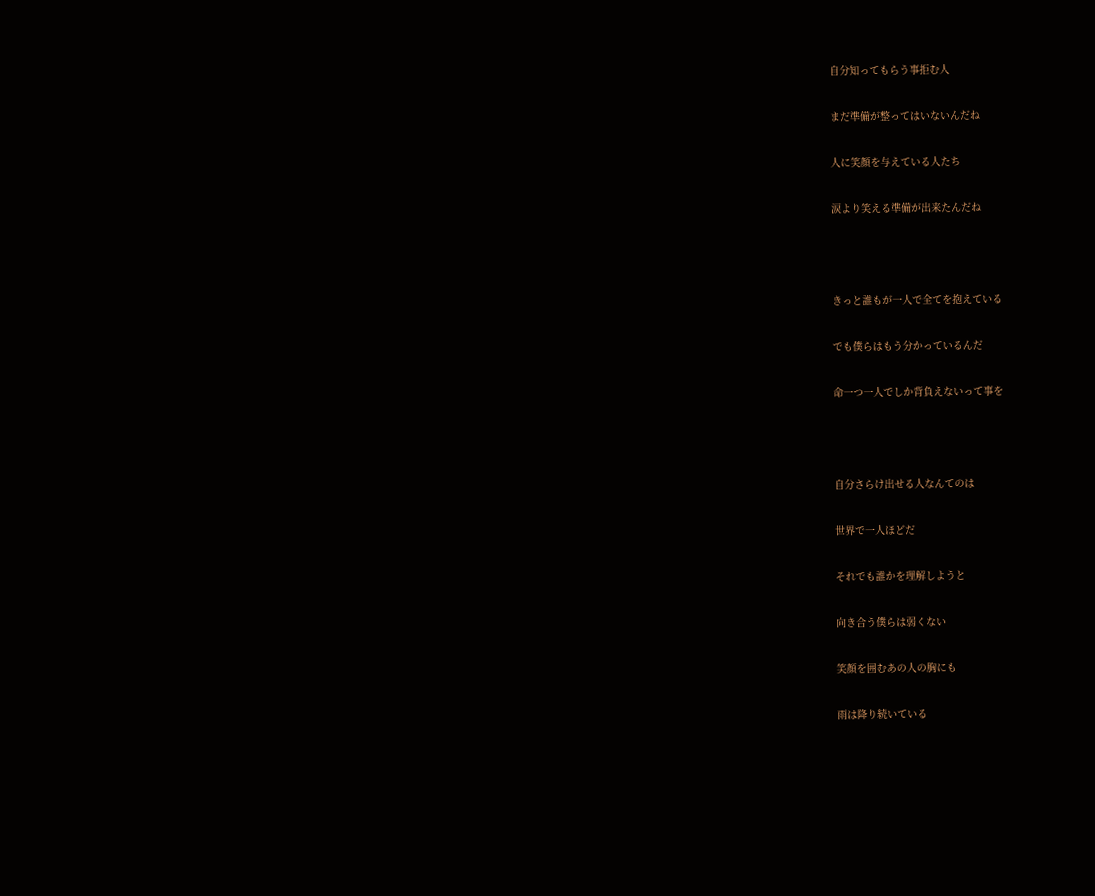自分知ってもらう事拒む人

まだ準備が整ってはいないんだね

人に笑顔を与えている人たち

涙より笑える準備が出来たんだね



きっと誰もが一人で全てを抱えている

でも僕らはもう分かっているんだ

命一つ一人でしか背負えないって事を



自分さらけ出せる人なんてのは

世界で一人ほどだ

それでも誰かを理解しようと

向き合う僕らは弱くない

笑顔を囲むあの人の胸にも

雨は降り続いている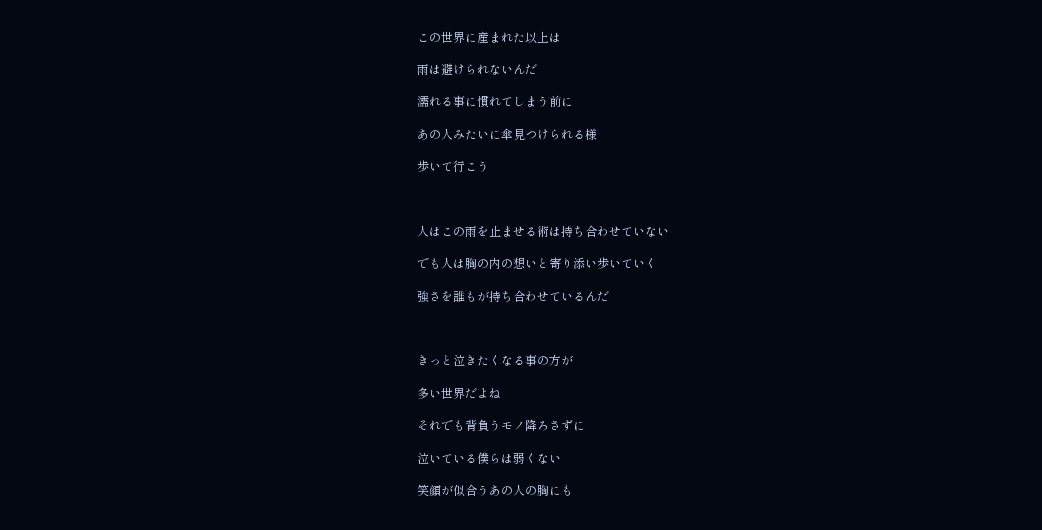この世界に産まれた以上は

雨は避けられないんだ

濡れる事に慣れてしまう前に

あの人みたいに傘見つけられる様

歩いて行こう



人はこの雨を止ませる術は持ち合わせていない

でも人は胸の内の想いと寄り添い歩いていく

強さを誰もが持ち合わせているんだ



きっと泣きたくなる事の方が

多い世界だよね

それでも背負うモノ降ろさずに

泣いている僕らは弱くない

笑顔が似合うあの人の胸にも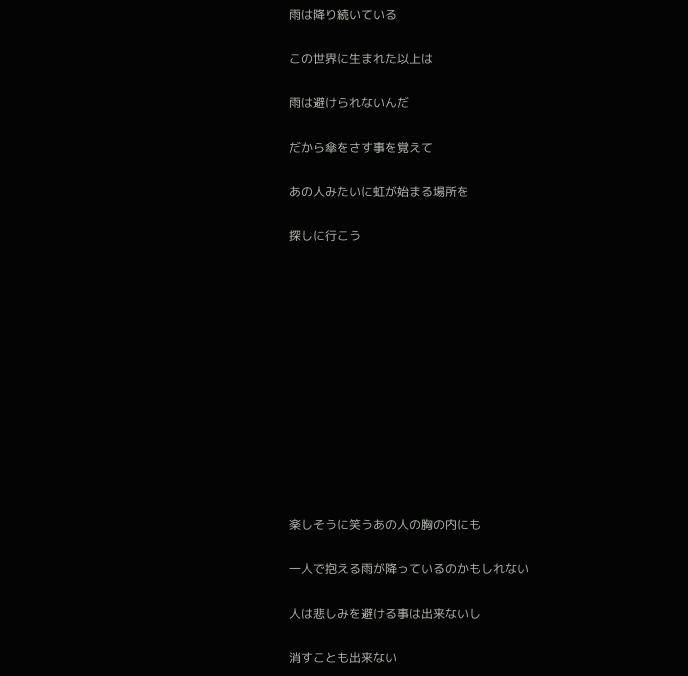雨は降り続いている

この世界に生まれた以上は

雨は避けられないんだ

だから傘をさす事を覚えて

あの人みたいに虹が始まる場所を

探しに行こう












楽しそうに笑うあの人の胸の内にも

一人で抱える雨が降っているのかもしれない

人は悲しみを避ける事は出来ないし

消すことも出来ない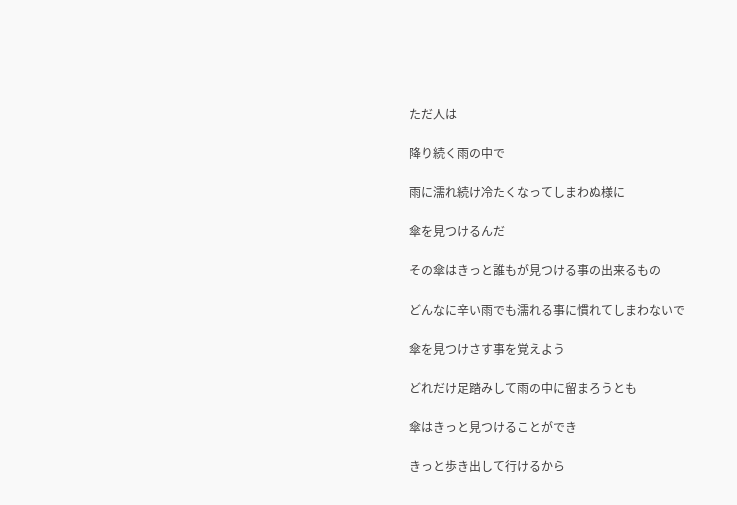ただ人は

降り続く雨の中で

雨に濡れ続け冷たくなってしまわぬ様に

傘を見つけるんだ

その傘はきっと誰もが見つける事の出来るもの

どんなに辛い雨でも濡れる事に慣れてしまわないで

傘を見つけさす事を覚えよう

どれだけ足踏みして雨の中に留まろうとも

傘はきっと見つけることができ

きっと歩き出して行けるから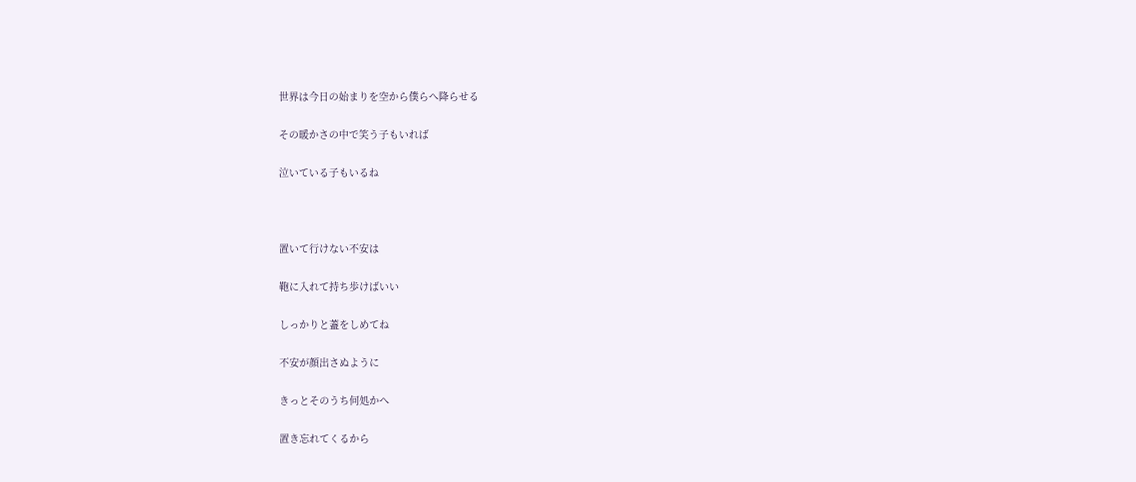世界は今日の始まりを空から僕らへ降らせる

その暖かさの中で笑う子もいれば

泣いている子もいるね



置いて行けない不安は

鞄に入れて持ち歩けばいい

しっかりと蓋をしめてね

不安が顔出さぬように

きっとそのうち何処かへ

置き忘れてくるから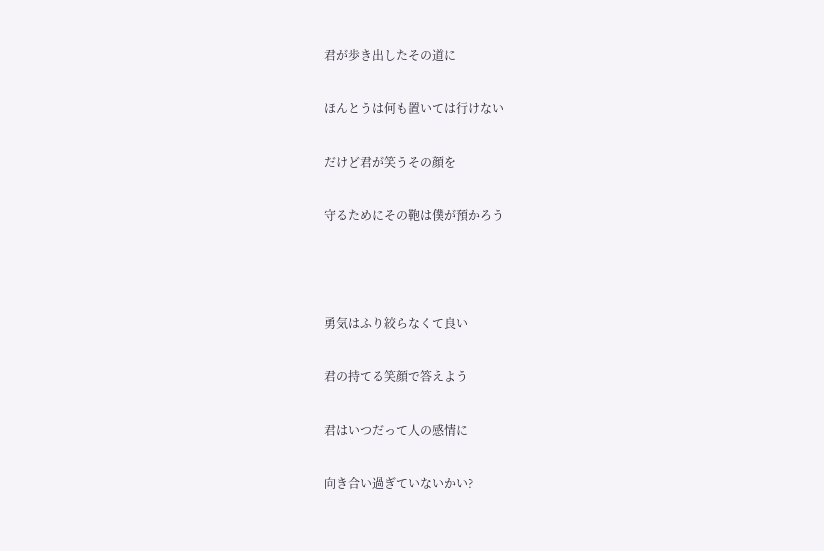君が歩き出したその道に

ほんとうは何も置いては行けない

だけど君が笑うその顔を

守るためにその鞄は僕が預かろう



勇気はふり絞らなくて良い

君の持てる笑顔で答えよう

君はいつだって人の感情に

向き合い過ぎていないかい?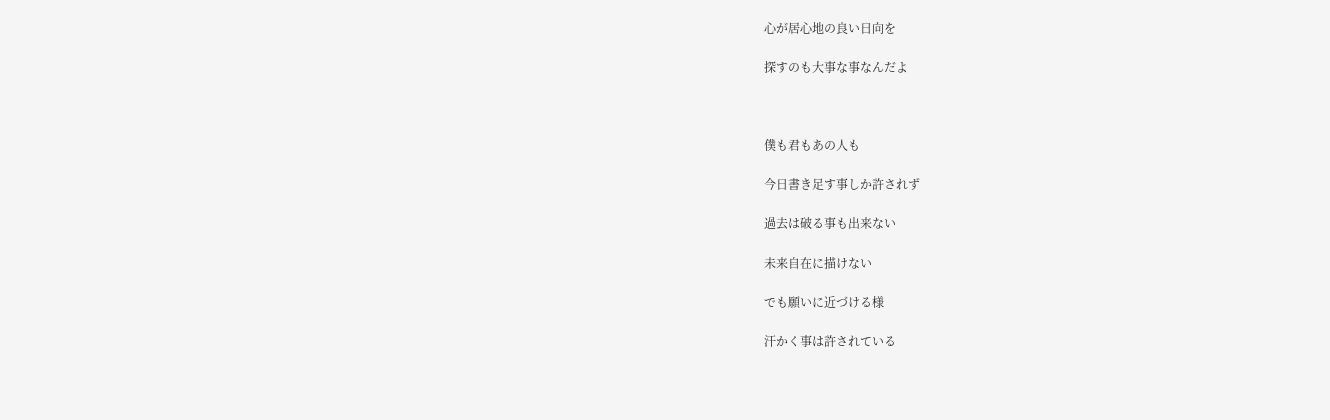心が居心地の良い日向を

探すのも大事な事なんだよ



僕も君もあの人も

今日書き足す事しか許されず

過去は破る事も出来ない

未来自在に描けない

でも願いに近づける様

汗かく事は許されている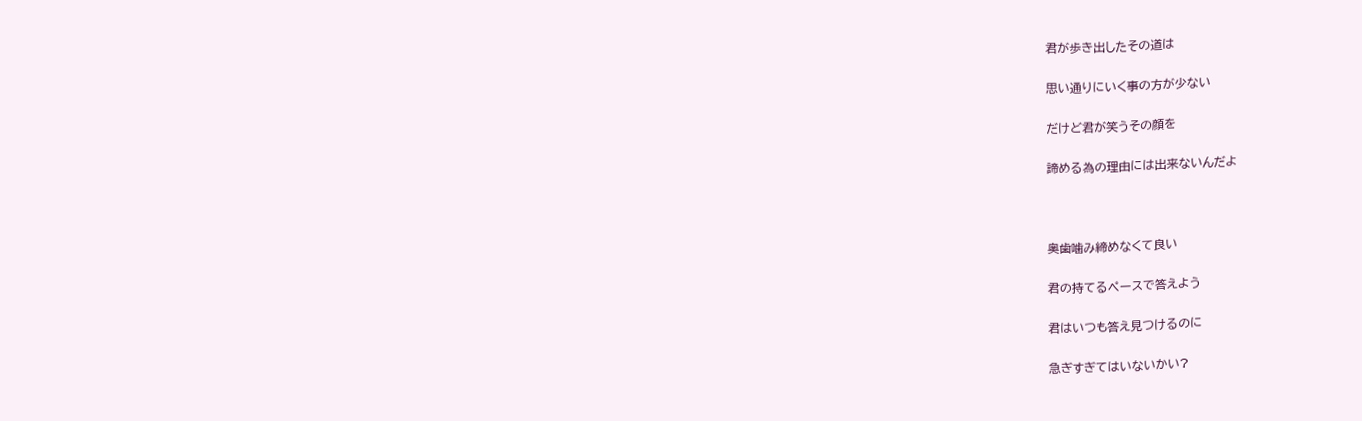君が歩き出したその道は

思い通りにいく事の方が少ない

だけど君が笑うその顔を

諦める為の理由には出来ないんだよ



奥歯噛み締めなくて良い

君の持てるペースで答えよう

君はいつも答え見つけるのに

急ぎすぎてはいないかい?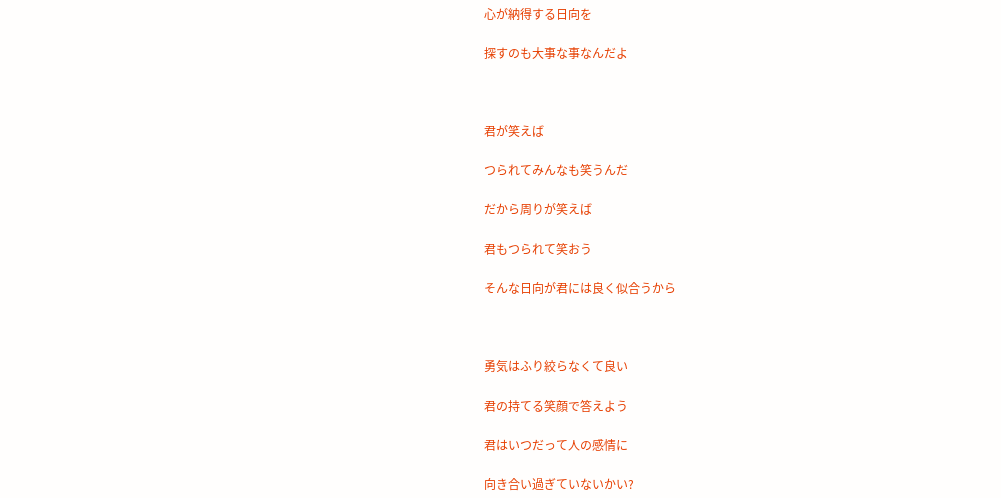心が納得する日向を

探すのも大事な事なんだよ



君が笑えば

つられてみんなも笑うんだ

だから周りが笑えば

君もつられて笑おう

そんな日向が君には良く似合うから



勇気はふり絞らなくて良い

君の持てる笑顔で答えよう

君はいつだって人の感情に

向き合い過ぎていないかい?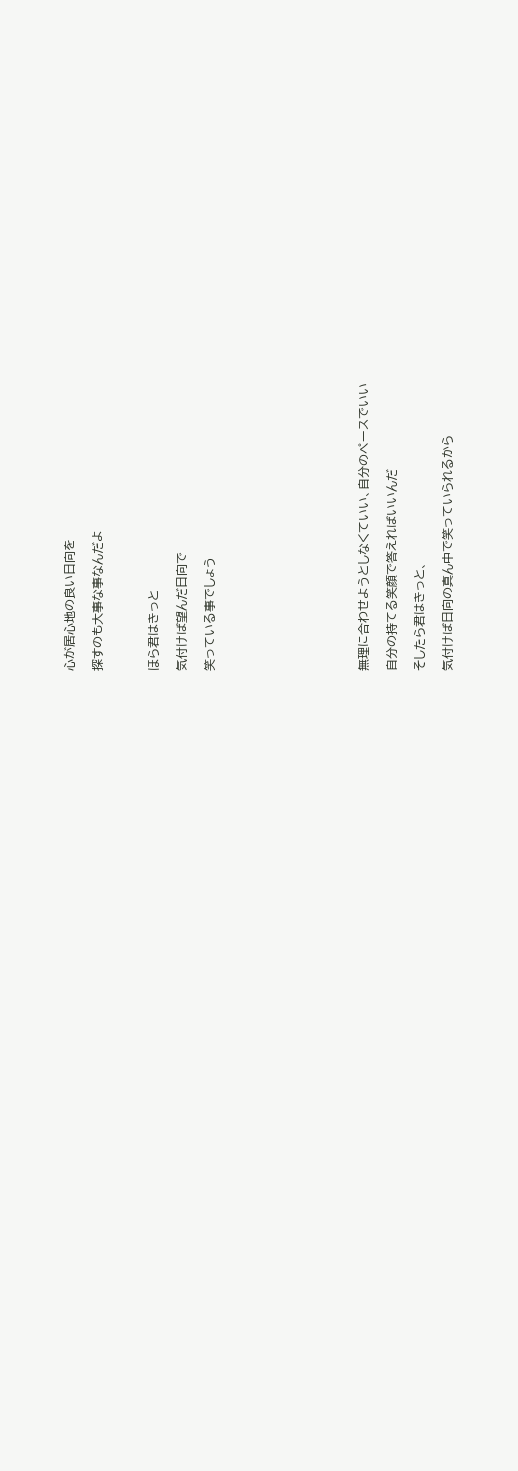心が居心地の良い日向を

探すのも大事な事なんだよ



ほら君はきっと

気付けば望んだ日向で

笑っている事でしょう










無理に合わせようとしなくていい、自分のペースでいい

自分の持てる笑顔で答えればいいんだ

そしたら君はきっと、

気付けば日向の真ん中で笑っていられるから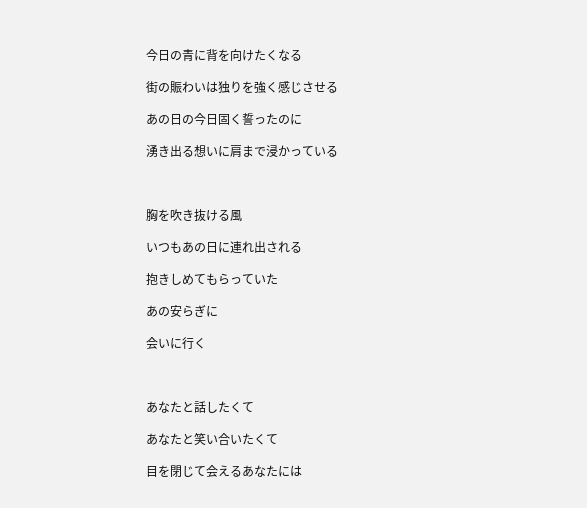今日の青に背を向けたくなる

街の賑わいは独りを強く感じさせる

あの日の今日固く誓ったのに

湧き出る想いに肩まで浸かっている



胸を吹き抜ける風

いつもあの日に連れ出される

抱きしめてもらっていた

あの安らぎに

会いに行く



あなたと話したくて

あなたと笑い合いたくて

目を閉じて会えるあなたには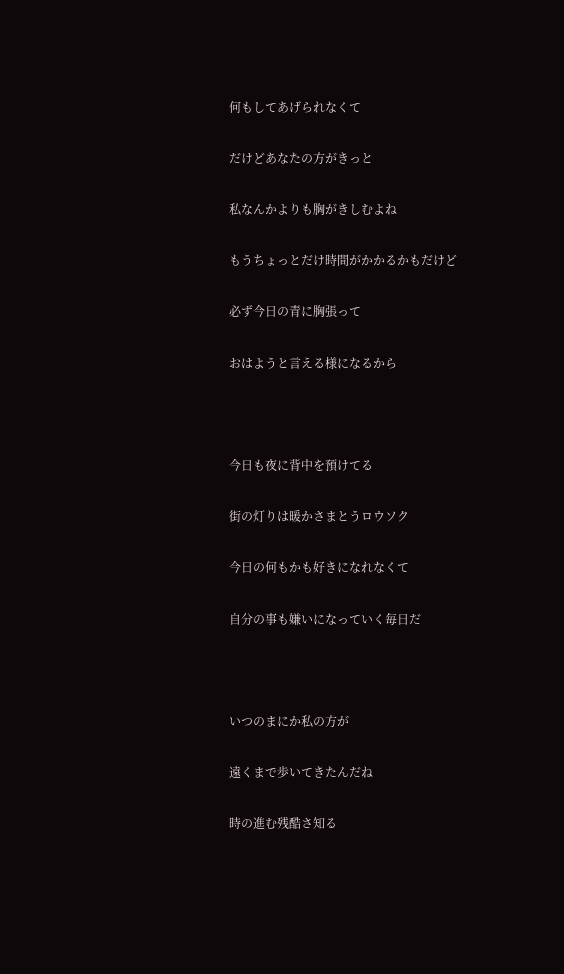何もしてあげられなくて

だけどあなたの方がきっと

私なんかよりも胸がきしむよね

もうちょっとだけ時間がかかるかもだけど

必ず今日の青に胸張って

おはようと言える様になるから



今日も夜に背中を預けてる

街の灯りは暖かさまとうロウソク

今日の何もかも好きになれなくて

自分の事も嫌いになっていく毎日だ



いつのまにか私の方が

遠くまで歩いてきたんだね

時の進む残酷さ知る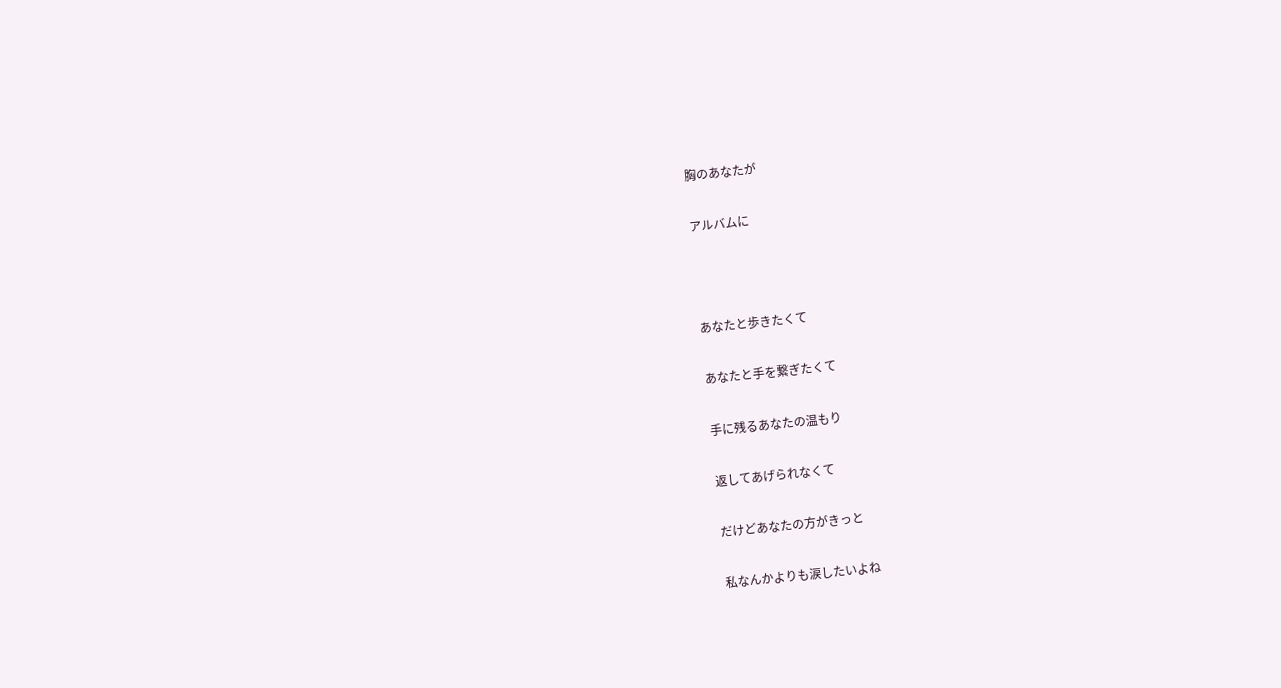胸のあなたが

アルバムに



あなたと歩きたくて

あなたと手を繋ぎたくて

手に残るあなたの温もり

返してあげられなくて

だけどあなたの方がきっと

私なんかよりも涙したいよね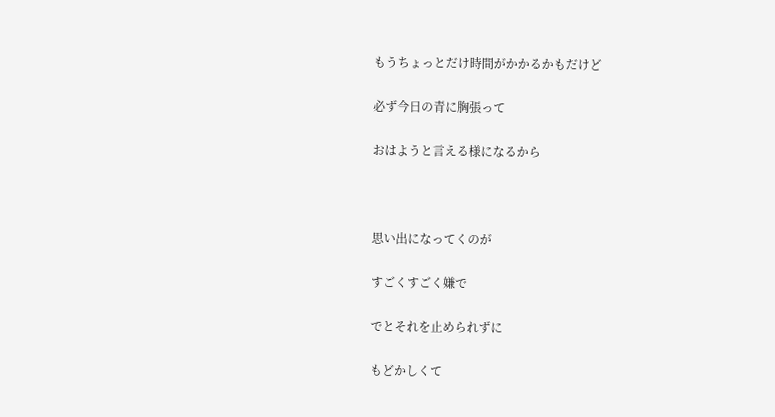もうちょっとだけ時間がかかるかもだけど

必ず今日の青に胸張って

おはようと言える様になるから



思い出になってくのが

すごくすごく嫌で

でとそれを止められずに

もどかしくて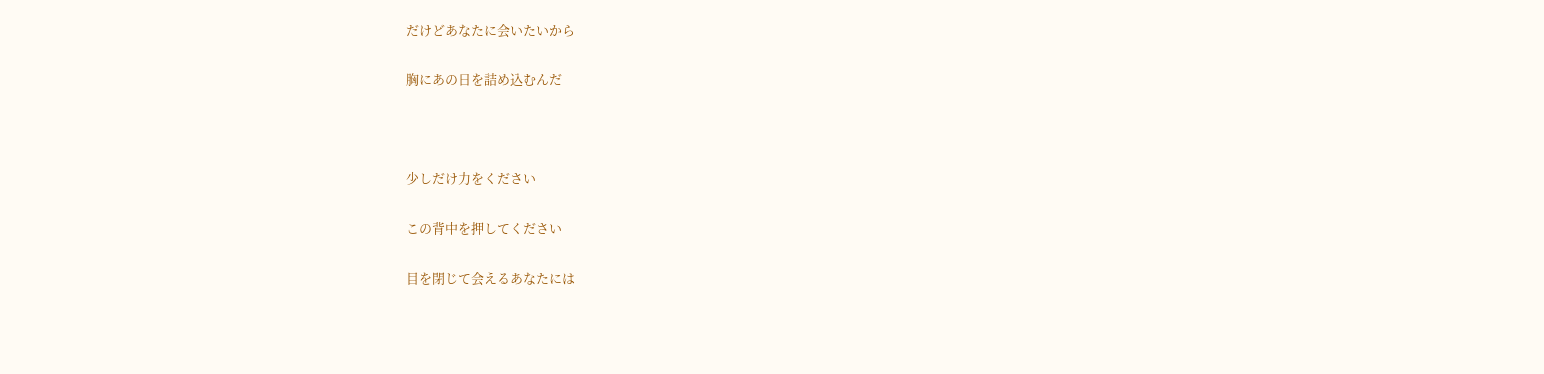だけどあなたに会いたいから

胸にあの日を詰め込むんだ



少しだけ力をください

この背中を押してください

目を閉じて会えるあなたには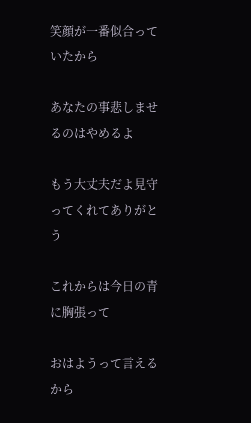笑顔が一番似合っていたから

あなたの事悲しませるのはやめるよ

もう大丈夫だよ見守ってくれてありがとう

これからは今日の青に胸張って

おはようって言えるから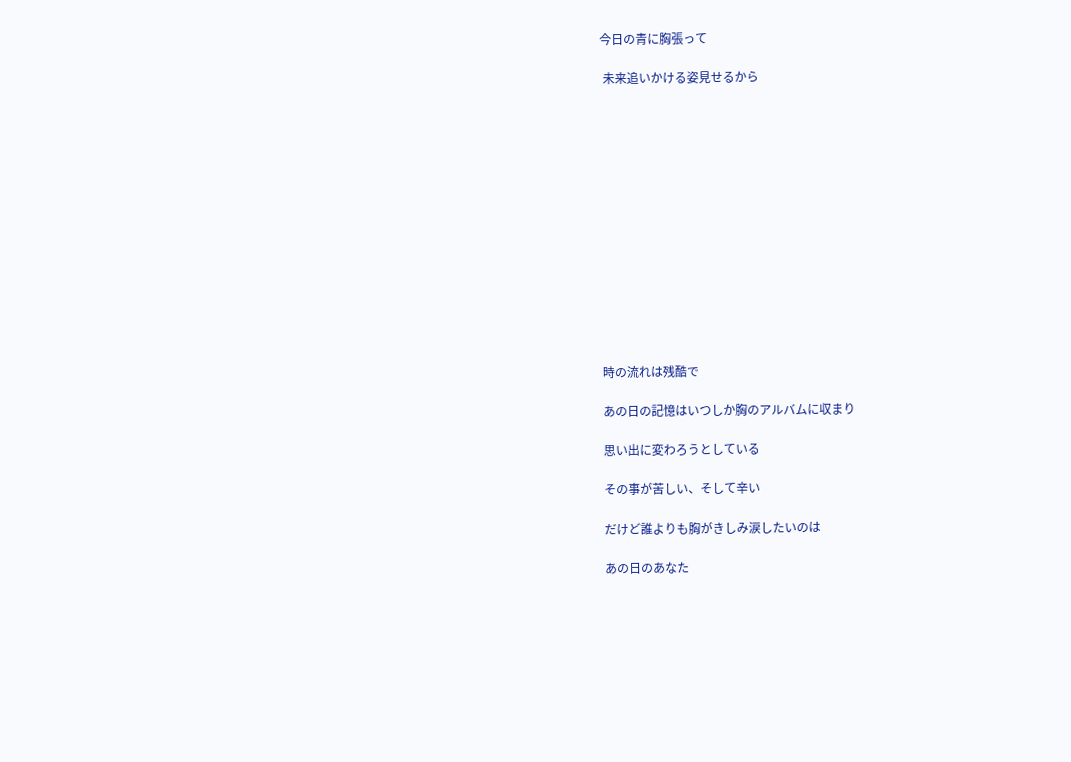今日の青に胸張って

 未来追いかける姿見せるから














時の流れは残酷で

あの日の記憶はいつしか胸のアルバムに収まり

思い出に変わろうとしている

その事が苦しい、そして辛い

だけど誰よりも胸がきしみ涙したいのは

あの日のあなた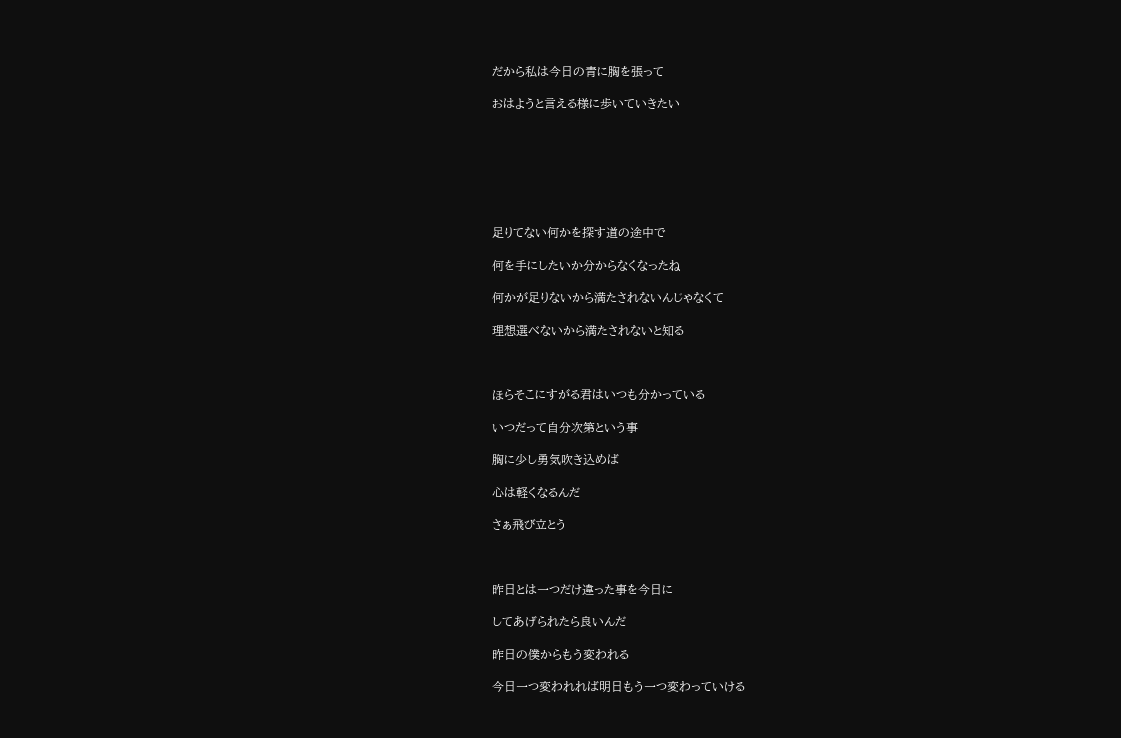だから私は今日の青に胸を張って

おはようと言える様に歩いていきたい







足りてない何かを探す道の途中で

何を手にしたいか分からなくなったね

何かが足りないから満たされないんじゃなくて

理想選べないから満たされないと知る



ほらそこにすがる君はいつも分かっている

いつだって自分次第という事

胸に少し勇気吹き込めば

心は軽くなるんだ

さぁ飛び立とう



昨日とは一つだけ違った事を今日に

してあげられたら良いんだ

昨日の僕からもう変われる

今日一つ変われれば明日もう一つ変わっていける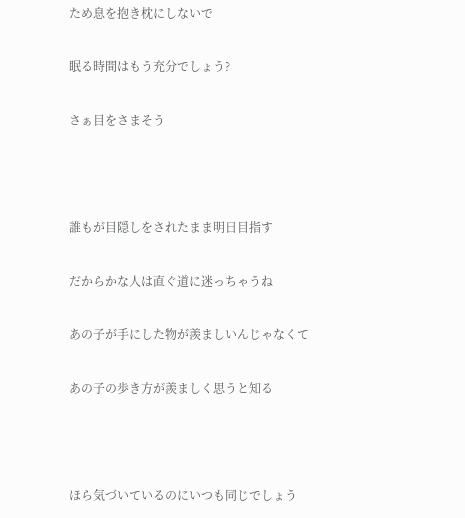ため息を抱き枕にしないで

眠る時間はもう充分でしょう?

さぁ目をさまそう



誰もが目隠しをされたまま明日目指す

だからかな人は直ぐ道に迷っちゃうね

あの子が手にした物が羨ましいんじゃなくて

あの子の歩き方が羨ましく思うと知る



ほら気づいているのにいつも同じでしょう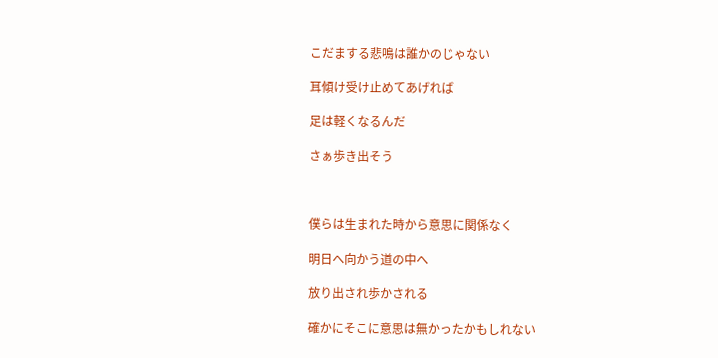こだまする悲鳴は誰かのじゃない

耳傾け受け止めてあげれば

足は軽くなるんだ

さぁ歩き出そう



僕らは生まれた時から意思に関係なく

明日へ向かう道の中へ

放り出され歩かされる

確かにそこに意思は無かったかもしれない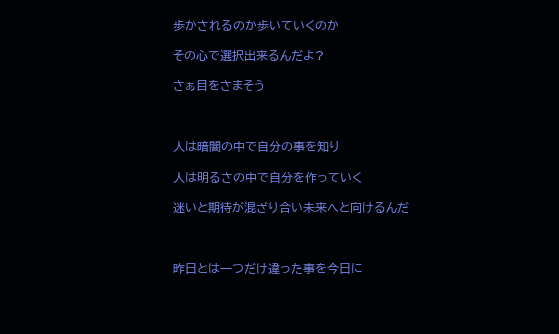歩かされるのか歩いていくのか

その心で選択出来るんだよ?

さぁ目をさまそう



人は暗闇の中で自分の事を知り

人は明るさの中で自分を作っていく

迷いと期待が混ざり合い未来へと向けるんだ



昨日とは一つだけ違った事を今日に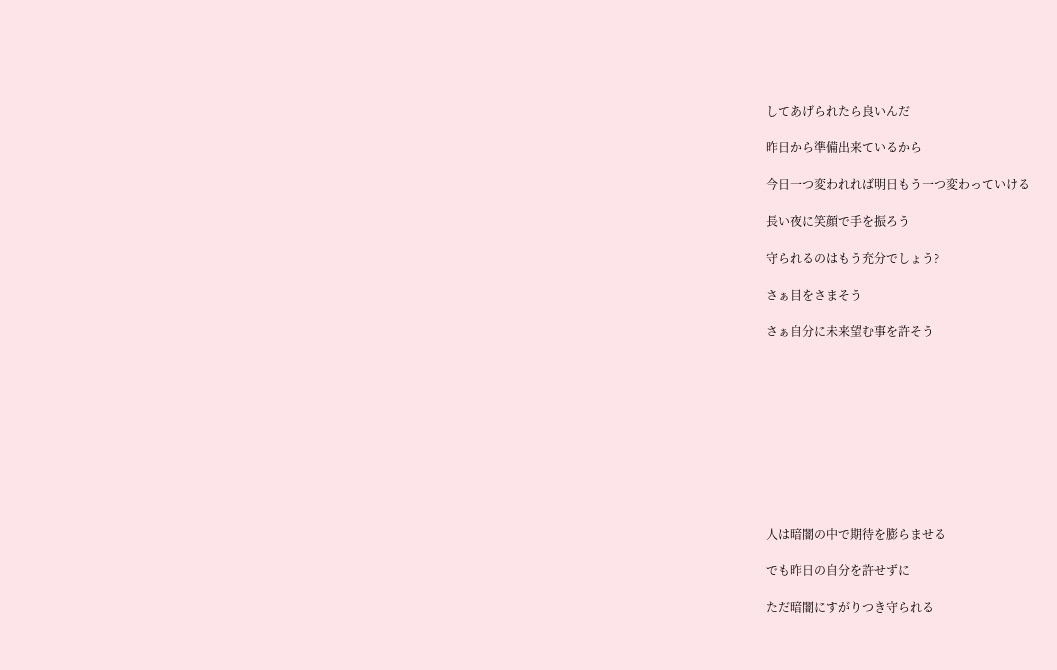してあげられたら良いんだ

昨日から準備出来ているから

今日一つ変われれば明日もう一つ変わっていける

長い夜に笑顔で手を振ろう

守られるのはもう充分でしょう?

さぁ目をさまそう

さぁ自分に未来望む事を許そう










人は暗闇の中で期待を膨らませる

でも昨日の自分を許せずに

ただ暗闇にすがりつき守られる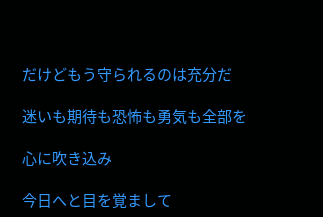だけどもう守られるのは充分だ

迷いも期待も恐怖も勇気も全部を

心に吹き込み

今日へと目を覚まして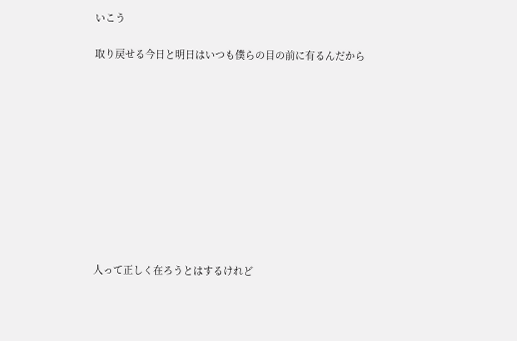いこう

取り戻せる今日と明日はいつも僕らの目の前に有るんだから











人って正しく在ろうとはするけれど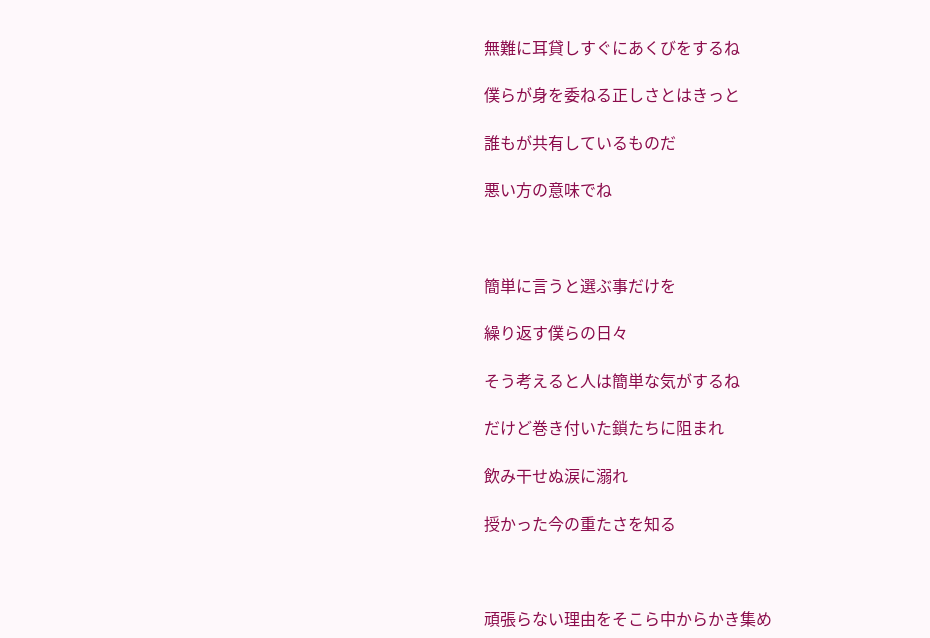無難に耳貸しすぐにあくびをするね

僕らが身を委ねる正しさとはきっと

誰もが共有しているものだ

悪い方の意味でね



簡単に言うと選ぶ事だけを

繰り返す僕らの日々

そう考えると人は簡単な気がするね

だけど巻き付いた鎖たちに阻まれ

飲み干せぬ涙に溺れ

授かった今の重たさを知る



頑張らない理由をそこら中からかき集め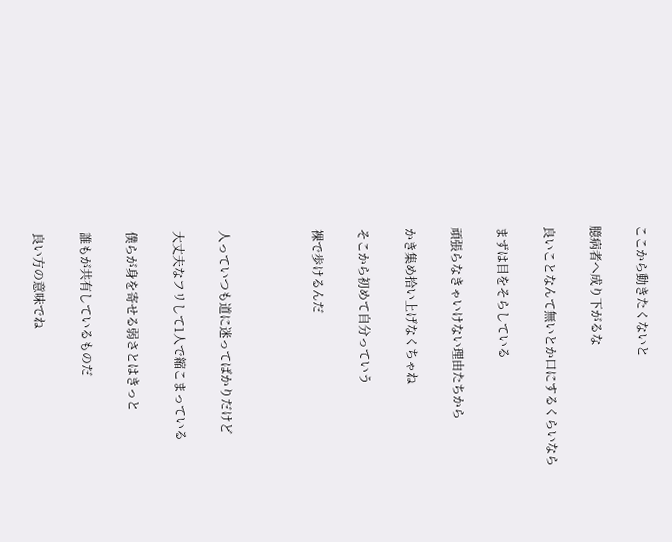ここから動きたくないと

臆病者へ成り下がるな

良いことなんて無いとか口にするくらいなら

まずは目をそらしている

頑張らなきゃいけない理由たちから

かき集め拾い上げなくちゃね

そこから初めて自分っていう

裸で歩けるんだ



人っていつも道に迷ってばかりだけど

大丈夫なフリして1人で縮こまっている

僕らが身を寄せる弱さとはきっと

誰もが共有しているものだ

良い方の意味でね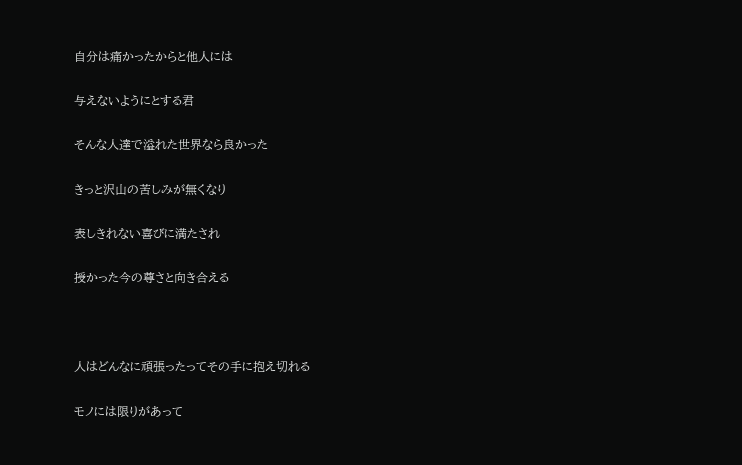自分は痛かったからと他人には

与えないようにとする君

そんな人達で溢れた世界なら良かった

きっと沢山の苦しみが無くなり

表しきれない喜びに満たされ

授かった今の尊さと向き合える



人はどんなに頑張ったってその手に抱え切れる

モノには限りがあって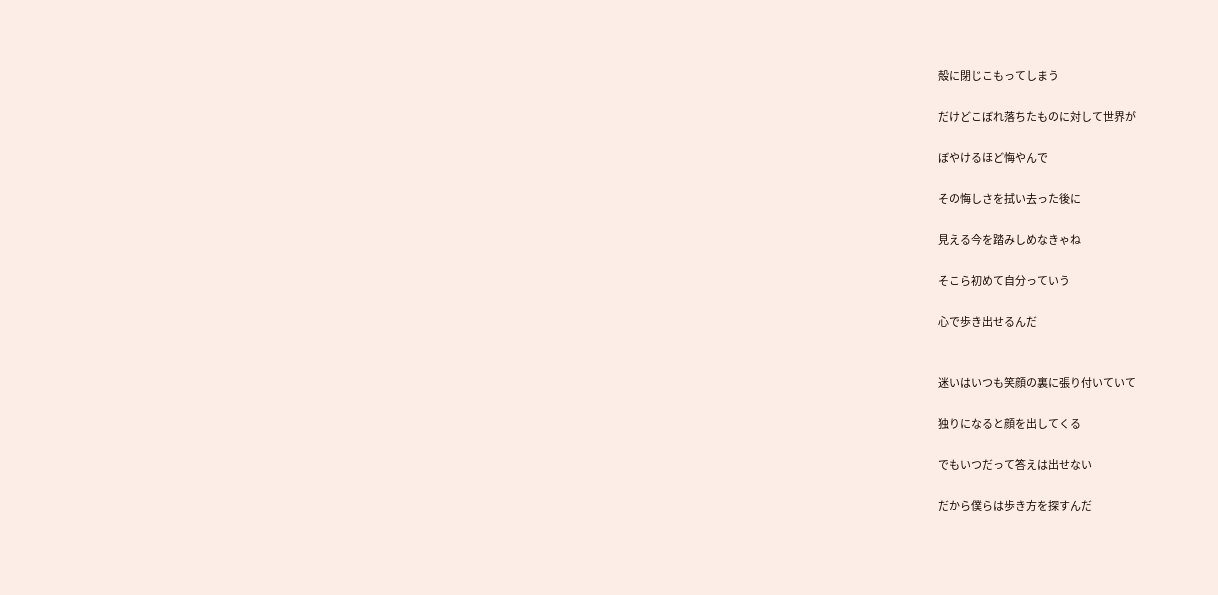殻に閉じこもってしまう

だけどこぼれ落ちたものに対して世界が

ぼやけるほど悔やんで

その悔しさを拭い去った後に

見える今を踏みしめなきゃね

そこら初めて自分っていう

心で歩き出せるんだ


迷いはいつも笑顔の裏に張り付いていて

独りになると顔を出してくる

でもいつだって答えは出せない

だから僕らは歩き方を探すんだ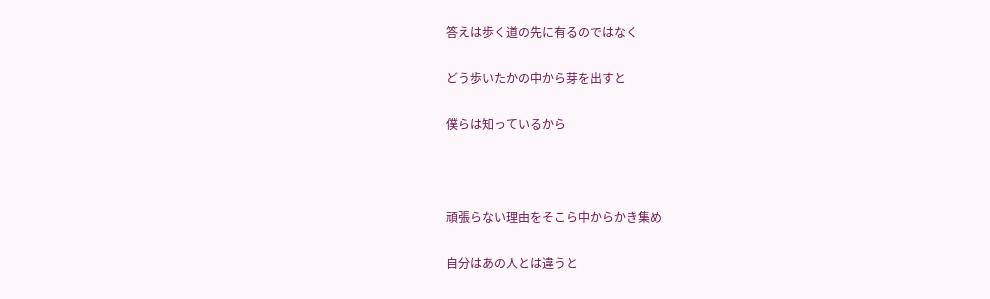答えは歩く道の先に有るのではなく

どう歩いたかの中から芽を出すと

僕らは知っているから



頑張らない理由をそこら中からかき集め

自分はあの人とは違うと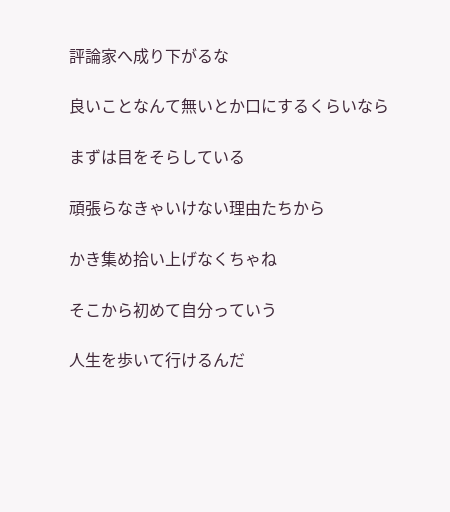評論家へ成り下がるな

良いことなんて無いとか口にするくらいなら

まずは目をそらしている

頑張らなきゃいけない理由たちから

かき集め拾い上げなくちゃね

そこから初めて自分っていう

人生を歩いて行けるんだ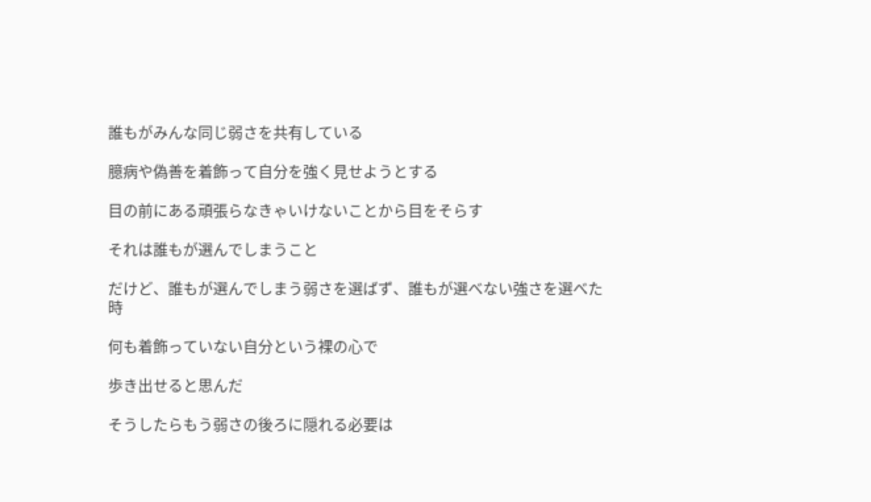誰もがみんな同じ弱さを共有している

臆病や偽善を着飾って自分を強く見せようとする

目の前にある頑張らなきゃいけないことから目をそらす

それは誰もが選んでしまうこと

だけど、誰もが選んでしまう弱さを選ばず、誰もが選べない強さを選べた時

何も着飾っていない自分という裸の心で

歩き出せると思んだ

そうしたらもう弱さの後ろに隠れる必要は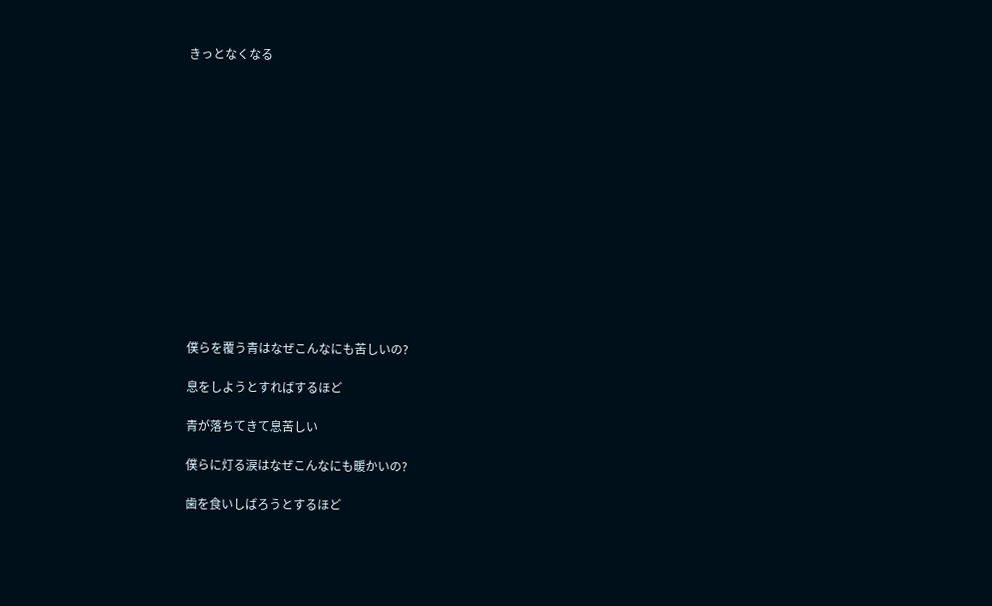きっとなくなる














僕らを覆う青はなぜこんなにも苦しいの?

息をしようとすればするほど

青が落ちてきて息苦しい

僕らに灯る涙はなぜこんなにも暖かいの?

歯を食いしばろうとするほど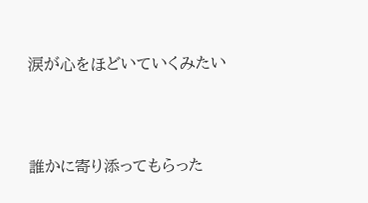涙が心をほどいていくみたい



誰かに寄り添ってもらった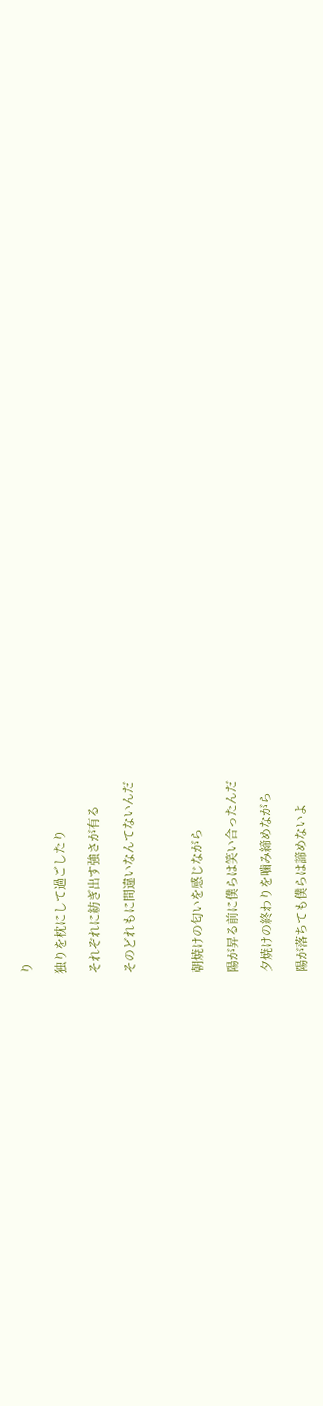り

独りを枕にして過ごしたり

それぞれに紡ぎ出す強さが有る

そのどれもに間違いなんてないんだ



朝焼けの匂いを感じながら

陽が昇る前に僕らは笑い合ったんだ

夕焼けの終わりを噛み締めながら

陽が落ちても僕らは諦めないよ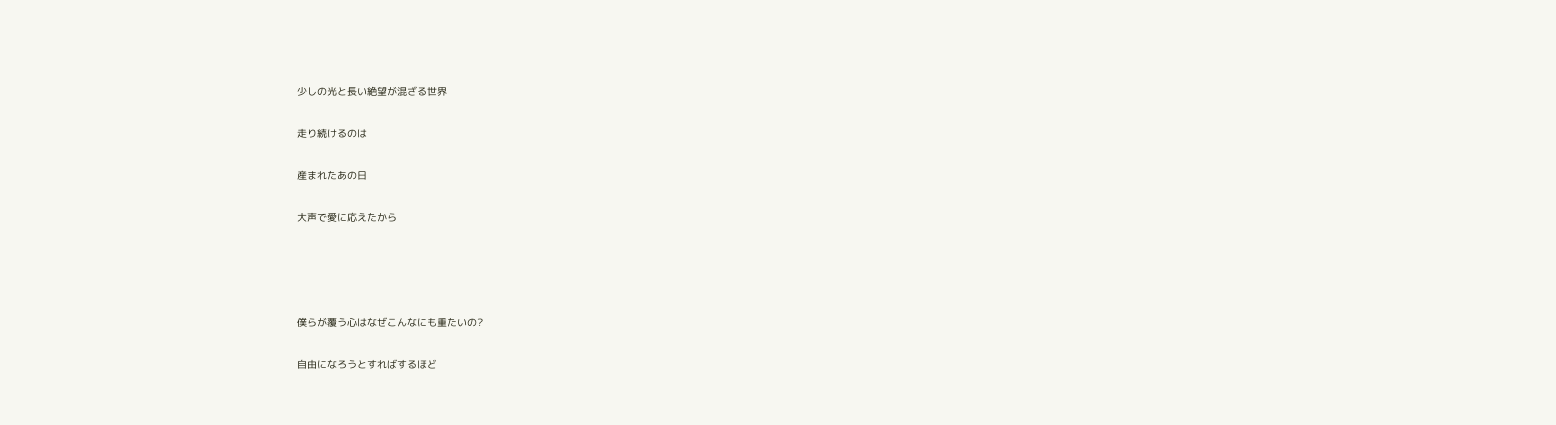少しの光と長い絶望が混ざる世界

走り続けるのは

産まれたあの日

大声で愛に応えたから




僕らが覆う心はなぜこんなにも重たいの?

自由になろうとすればするほど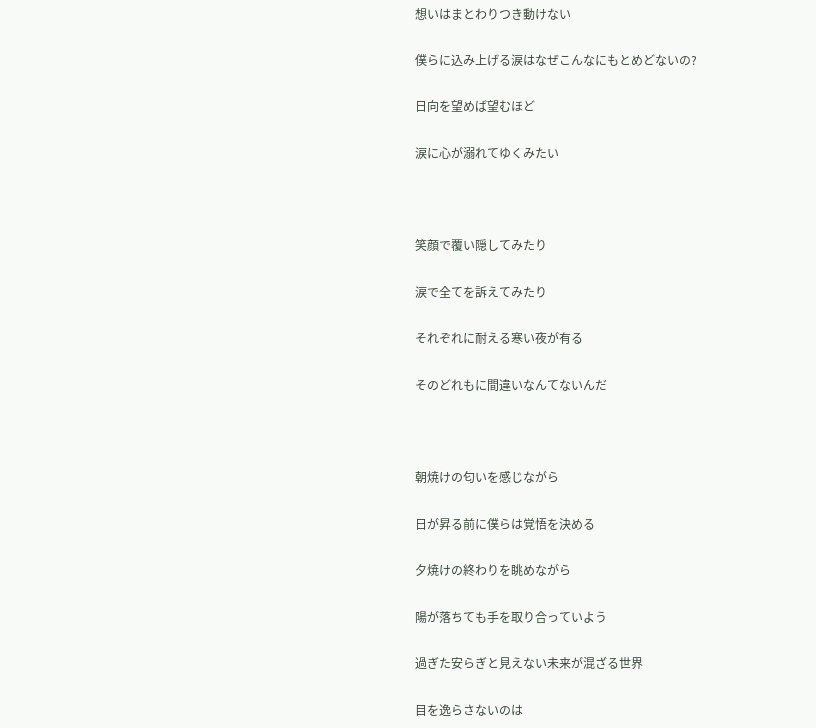想いはまとわりつき動けない

僕らに込み上げる涙はなぜこんなにもとめどないの?

日向を望めば望むほど

涙に心が溺れてゆくみたい



笑顔で覆い隠してみたり

涙で全てを訴えてみたり

それぞれに耐える寒い夜が有る

そのどれもに間違いなんてないんだ



朝焼けの匂いを感じながら

日が昇る前に僕らは覚悟を決める

夕焼けの終わりを眺めながら

陽が落ちても手を取り合っていよう

過ぎた安らぎと見えない未来が混ざる世界

目を逸らさないのは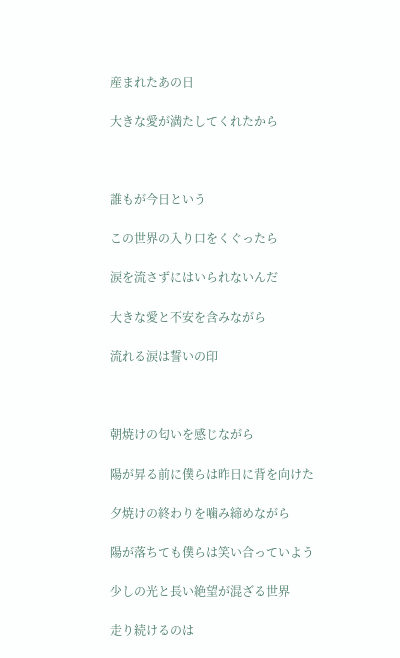産まれたあの日

大きな愛が満たしてくれたから



誰もが今日という

この世界の入り口をくぐったら

涙を流さずにはいられないんだ

大きな愛と不安を含みながら

流れる涙は誓いの印



朝焼けの匂いを感じながら

陽が昇る前に僕らは昨日に背を向けた

夕焼けの終わりを噛み締めながら

陽が落ちても僕らは笑い合っていよう

少しの光と長い絶望が混ざる世界

走り続けるのは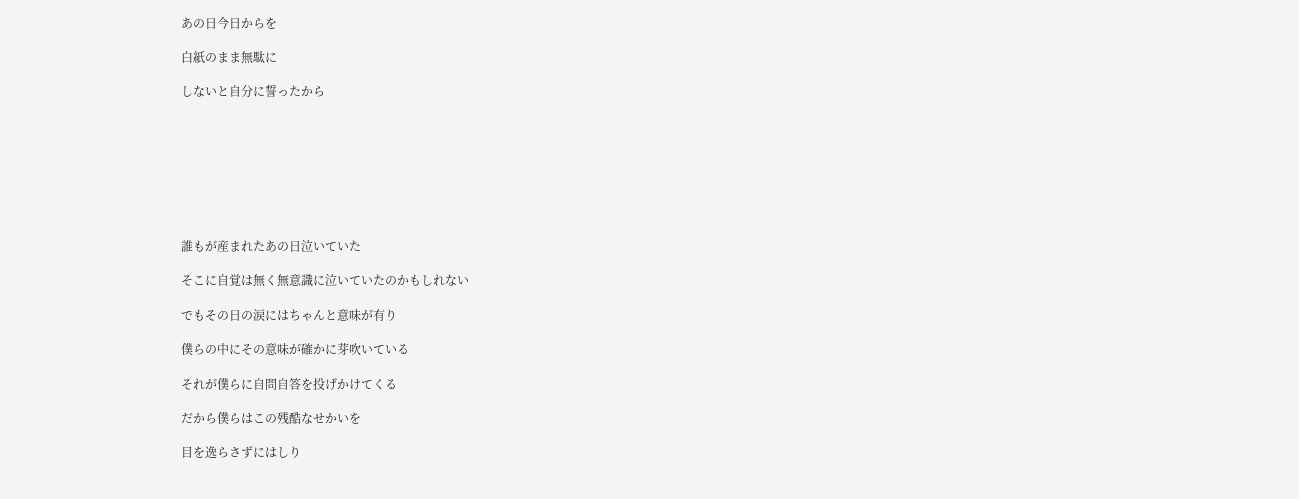あの日今日からを

白紙のまま無駄に

しないと自分に誓ったから








誰もが産まれたあの日泣いていた

そこに自覚は無く無意識に泣いていたのかもしれない

でもその日の涙にはちゃんと意味が有り

僕らの中にその意味が確かに芽吹いている

それが僕らに自問自答を投げかけてくる

だから僕らはこの残酷なせかいを

目を逸らさずにはしり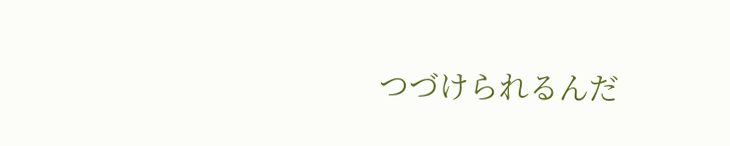つづけられるんだ